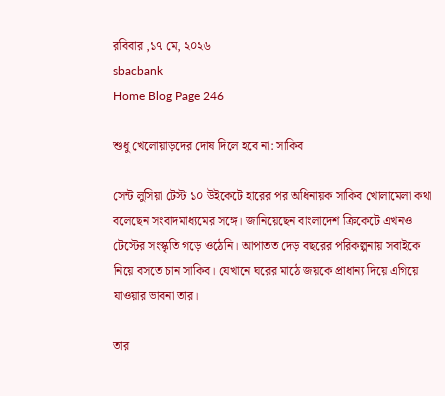রবিবার ,১৭ মে, ২০২৬
sbacbank
Home Blog Page 246

শুধু খেলোয়াড়দের দোষ দিলে হবে না: সাকিব

সেন্ট লুসিয়া টেস্ট ১০ উইকেটে হারের পর অধিনায়ক সাকিব খোলামেলা কথা বলেছেন সংবাদমাধ্যমের সঙ্গে। জানিয়েছেন বাংলাদেশ ক্রিকেটে এখনও টেস্টের সংস্কৃতি গড়ে ওঠেনি। আপাতত দেড় বছরের পরিকল্পনায় সবাইকে নিয়ে বসতে চান সাকিব। যেখানে ঘরের মাঠে জয়কে প্রাধান্য দিয়ে এগিয়ে যাওয়ার ভাবনা তার।

তার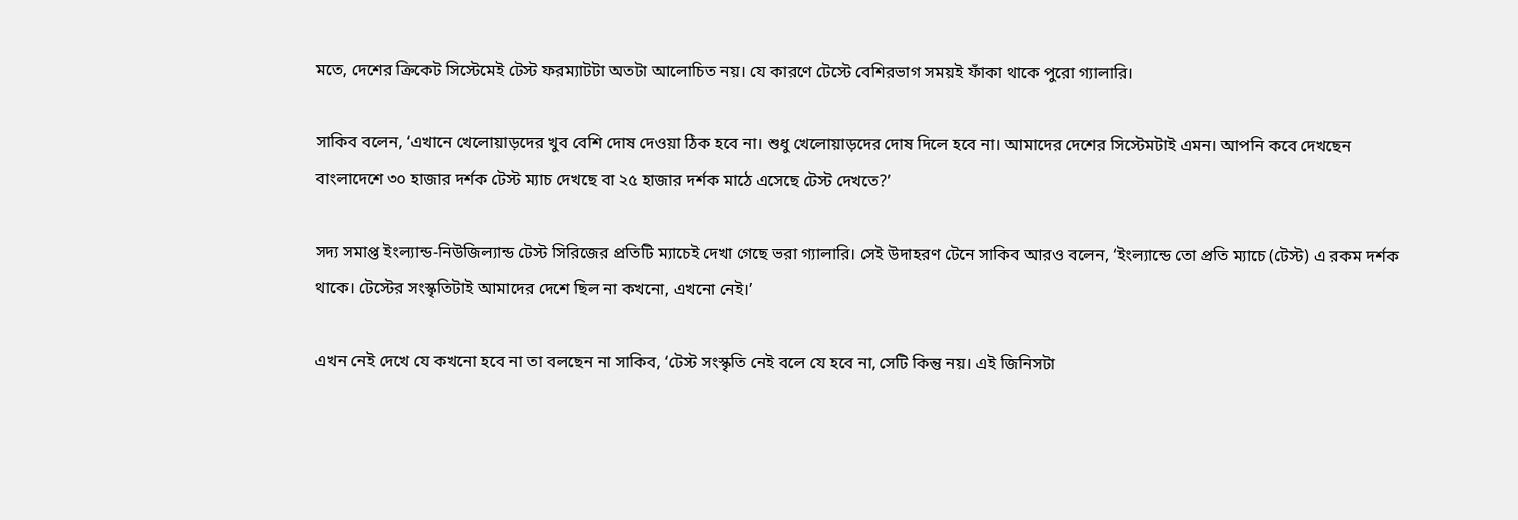মতে, দেশের ক্রিকেট সিস্টেমেই টেস্ট ফরম্যাটটা অতটা আলোচিত নয়। যে কারণে টেস্টে বেশিরভাগ সময়ই ফাঁকা থাকে পুরো গ্যালারি।

সাকিব বলেন, ‘এখানে খেলোয়াড়দের খুব বেশি দোষ দেওয়া ঠিক হবে না। শুধু খেলোয়াড়দের দোষ দিলে হবে না। আমাদের দেশের সিস্টেমটাই এমন। আপনি কবে দেখছেন বাংলাদেশে ৩০ হাজার দর্শক টেস্ট ম্যাচ দেখছে বা ২৫ হাজার দর্শক মাঠে এসেছে টেস্ট দেখতে?’

সদ্য সমাপ্ত ইংল্যান্ড-নিউজিল্যান্ড টেস্ট সিরিজের প্রতিটি ম্যাচেই দেখা গেছে ভরা গ্যালারি। সেই উদাহরণ টেনে সাকিব আরও বলেন, ‘ইংল্যান্ডে তো প্রতি ম্যাচে (টেস্ট) এ রকম দর্শক থাকে। টেস্টের সংস্কৃতিটাই আমাদের দেশে ছিল না কখনো, এখনো নেই।’

এখন নেই দেখে যে কখনো হবে না তা বলছেন না সাকিব, ‘টেস্ট সংস্কৃতি নেই বলে যে হবে না, সেটি কিন্তু নয়। এই জিনিসটা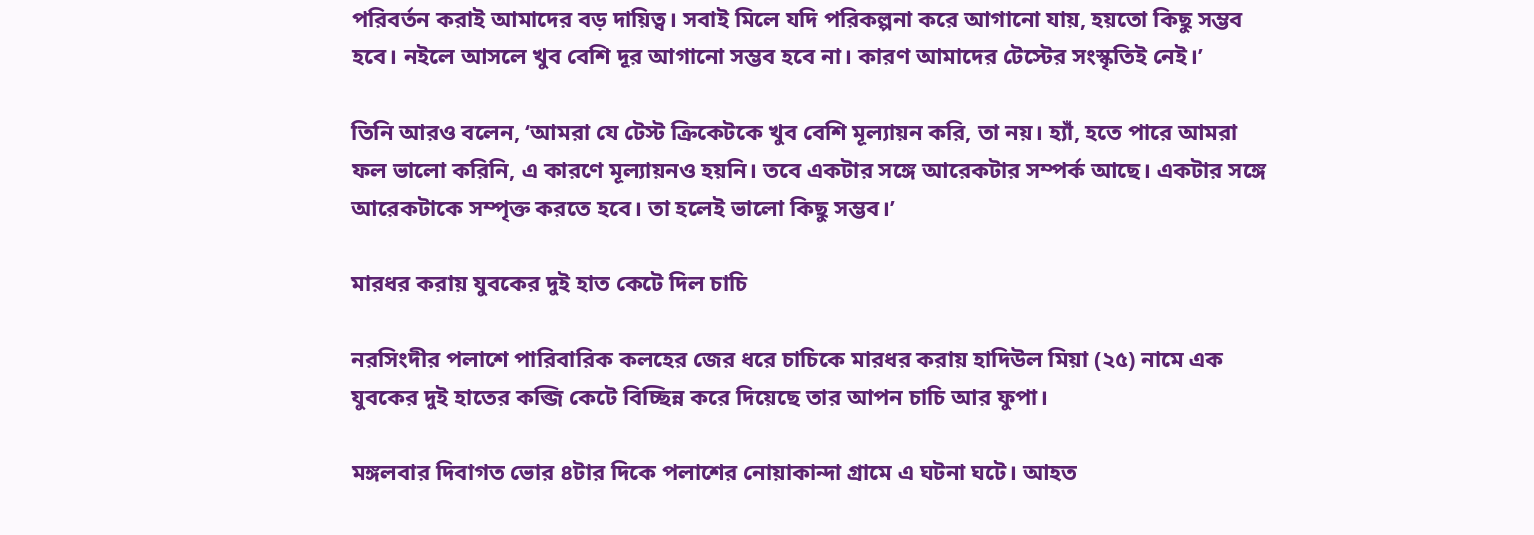পরিবর্তন করাই আমাদের বড় দায়িত্ব। সবাই মিলে যদি পরিকল্পনা করে আগানো যায়, হয়তো কিছু সম্ভব হবে। নইলে আসলে খুব বেশি দূর আগানো সম্ভব হবে না। কারণ আমাদের টেস্টের সংস্কৃতিই নেই।’

তিনি আরও বলেন, ‘আমরা যে টেস্ট ক্রিকেটকে খুব বেশি মূল্যায়ন করি, তা নয়। হ্যাঁ, হতে পারে আমরা ফল ভালো করিনি, এ কারণে মূল্যায়নও হয়নি। তবে একটার সঙ্গে আরেকটার সম্পর্ক আছে। একটার সঙ্গে আরেকটাকে সম্পৃক্ত করতে হবে। তা হলেই ভালো কিছু সম্ভব।’

মারধর করায় যুবকের দুই হাত কেটে দিল চাচি

নরসিংদীর পলাশে পারিবারিক কলহের জের ধরে চাচিকে মারধর করায় হাদিউল মিয়া (২৫) নামে এক যুবকের দুই হাতের কব্জি কেটে বিচ্ছিন্ন করে দিয়েছে তার আপন চাচি আর ফুপা।

মঙ্গলবার দিবাগত ভোর ৪টার দিকে পলাশের নোয়াকান্দা গ্রামে এ ঘটনা ঘটে। আহত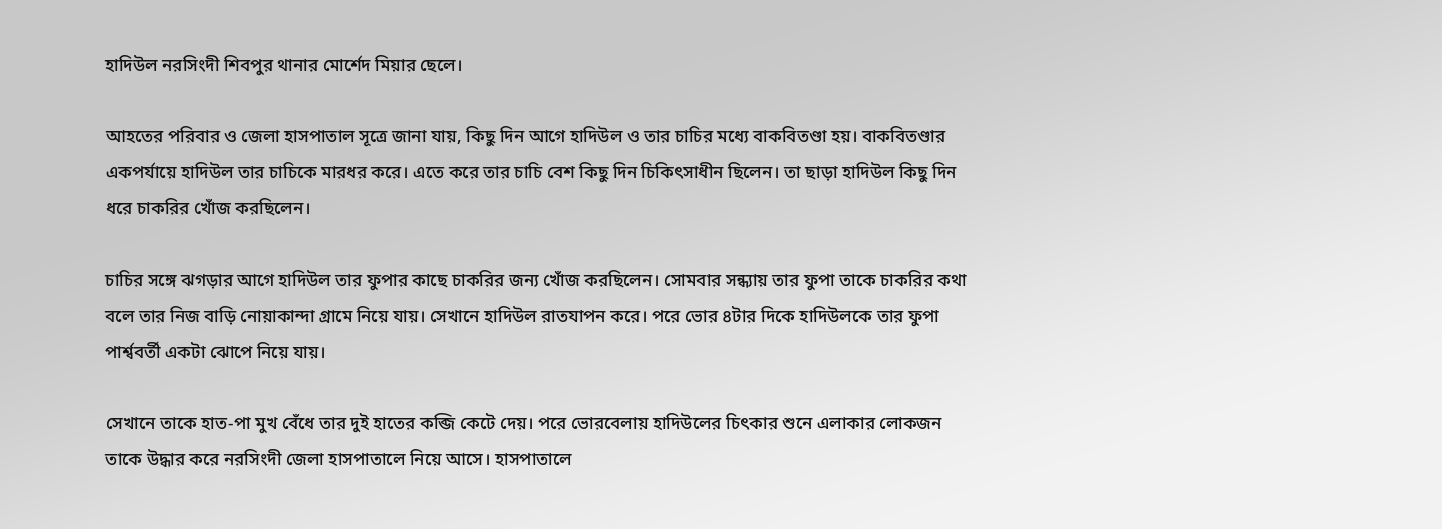হাদিউল নরসিংদী শিবপুর থানার মোর্শেদ মিয়ার ছেলে।

আহতের পরিবার ও জেলা হাসপাতাল সূত্রে জানা যায়, কিছু দিন আগে হাদিউল ও তার চাচির মধ্যে বাকবিতণ্ডা হয়। বাকবিতণ্ডার একপর্যায়ে হাদিউল তার চাচিকে মারধর করে। এতে করে তার চাচি বেশ কিছু দিন চিকিৎসাধীন ছিলেন। তা ছাড়া হাদিউল কিছু দিন ধরে চাকরির খোঁজ করছিলেন।

চাচির সঙ্গে ঝগড়ার আগে হাদিউল তার ফুপার কাছে চাকরির জন্য খোঁজ করছিলেন। সোমবার সন্ধ্যায় তার ফুপা তাকে চাকরির কথা বলে তার নিজ বাড়ি নোয়াকান্দা গ্রামে নিয়ে যায়। সেখানে হাদিউল রাতযাপন করে। পরে ভোর ৪টার দিকে হাদিউলকে তার ফুপা পার্শ্ববর্তী একটা ঝোপে নিয়ে যায়।

সেখানে তাকে হাত-পা মুখ বেঁধে তার দুই হাতের কব্জি কেটে দেয়। পরে ভোরবেলায় হাদিউলের চিৎকার শুনে এলাকার লোকজন তাকে উদ্ধার করে নরসিংদী জেলা হাসপাতালে নিয়ে আসে। হাসপাতালে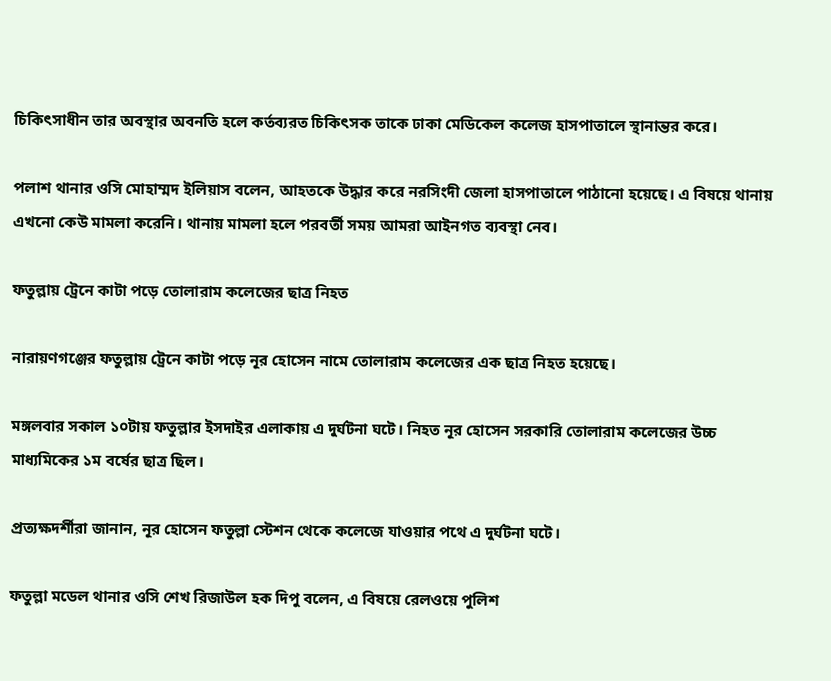চিকিৎসাধীন তার অবস্থার অবনতি হলে কর্তব্যরত চিকিৎসক তাকে ঢাকা মেডিকেল কলেজ হাসপাতালে স্থানান্তর করে।

পলাশ থানার ওসি মোহাম্মদ ইলিয়াস বলেন, আহতকে উদ্ধার করে নরসিংদী জেলা হাসপাতালে পাঠানো হয়েছে। এ বিষয়ে থানায় এখনো কেউ মামলা করেনি। থানায় মামলা হলে পরবর্তী সময় আমরা আইনগত ব্যবস্থা নেব।

ফতুল্লায় ট্রেনে কাটা পড়ে তোলারাম কলেজের ছাত্র নিহত

নারায়ণগঞ্জের ফতুল্লায় ট্রেনে কাটা পড়ে নূর হোসেন নামে তোলারাম কলেজের এক ছাত্র নিহত হয়েছে।

মঙ্গলবার সকাল ১০টায় ফতুল্লার ইসদাইর এলাকায় এ দুর্ঘটনা ঘটে। নিহত নূর হোসেন সরকারি তোলারাম কলেজের উচ্চ মাধ্যমিকের ১ম বর্ষের ছাত্র ছিল।

প্রত্যক্ষদর্শীরা জানান, নূর হোসেন ফতুল্লা স্টেশন থেকে কলেজে যাওয়ার পথে এ দুর্ঘটনা ঘটে।

ফতুল্লা মডেল থানার ওসি শেখ রিজাউল হক দিপু বলেন, এ বিষয়ে রেলওয়ে পুলিশ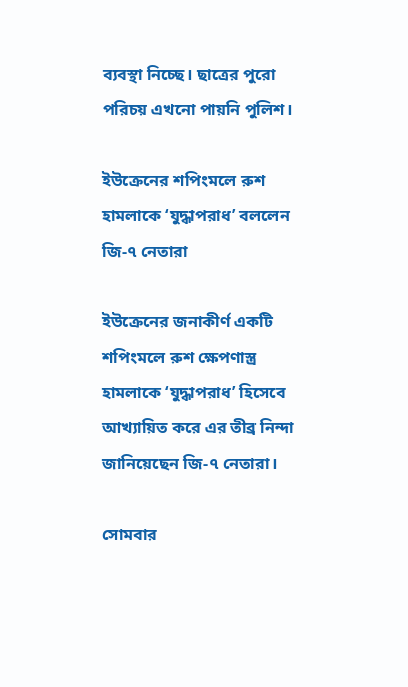ব্যবস্থা নিচ্ছে। ছাত্রের পুরো পরিচয় এখনো পায়নি পুলিশ।

ইউক্রেনের শপিংমলে রুশ হামলাকে ‘যুদ্ধাপরাধ’ বললেন জি-৭ নেতারা

ইউক্রেনের জনাকীর্ণ একটি শপিংমলে রুশ ক্ষেপণাস্ত্র হামলাকে ‘যুদ্ধাপরাধ’ হিসেবে আখ্যায়িত করে এর তীব্র নিন্দা জানিয়েছেন জি-৭ নেতারা।

সোমবার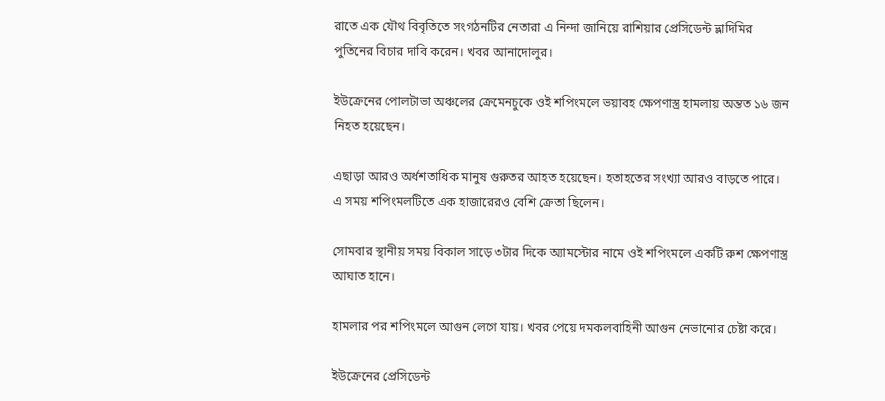রাতে এক যৌথ বিবৃতিতে সংগঠনটির নেতারা এ নিন্দা জানিয়ে রাশিয়ার প্রেসিডেন্ট ভ্লাদিমির পুতিনের বিচার দাবি করেন। খবর আনাদোলুর।

ইউক্রেনের পোলটাভা অঞ্চলের ক্রেমেনচুকে ওই শপিংমলে ভয়াবহ ক্ষেপণাস্ত্র হামলায় অন্তত ১৬ জন নিহত হয়েছেন।

এছাড়া আরও অর্ধশতাধিক মানুষ গুরুতর আহত হয়েছেন। হতাহতের সংখ্যা আরও বাড়তে পারে। এ সময় শপিংমলটিতে এক হাজারেরও বেশি ক্রেতা ছিলেন।

সোমবার স্থানীয় সময় বিকাল সাড়ে ৩টার দিকে অ্যামস্টোর নামে ওই শপিংমলে একটি রুশ ক্ষেপণাস্ত্র আঘাত হানে।

হামলার পর শপিংমলে আগুন লেগে যায়। খবর পেয়ে দমকলবাহিনী আগুন নেভানোর চেষ্টা করে।

ইউক্রেনের প্রেসিডেন্ট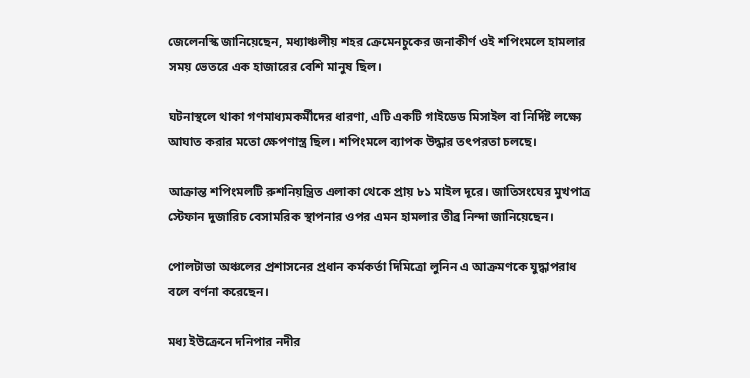জেলেনস্কি জানিয়েছেন, মধ্যাঞ্চলীয় শহর ক্রেমেনচুকের জনাকীর্ণ ওই শপিংমলে হামলার সময় ভেতরে এক হাজারের বেশি মানুষ ছিল।

ঘটনাস্থলে থাকা গণমাধ্যমকর্মীদের ধারণা, এটি একটি গাইডেড মিসাইল বা নির্দিষ্ট লক্ষ্যে আঘাত করার মতো ক্ষেপণাস্ত্র ছিল। শপিংমলে ব্যাপক উদ্ধার তৎপরতা চলছে।

আক্রান্ত শপিংমলটি রুশনিয়ন্ত্রিত এলাকা থেকে প্রায় ৮১ মাইল দূরে। জাতিসংঘের মুখপাত্র স্টেফান দুজারিচ বেসামরিক স্থাপনার ওপর এমন হামলার তীব্র নিন্দা জানিয়েছেন।

পোলটাভা অঞ্চলের প্রশাসনের প্রধান কর্মকর্তা দিমিত্রো লুনিন এ আক্রমণকে যুদ্ধাপরাধ বলে বর্ণনা করেছেন।

মধ্য ইউক্রেনে দনিপার নদীর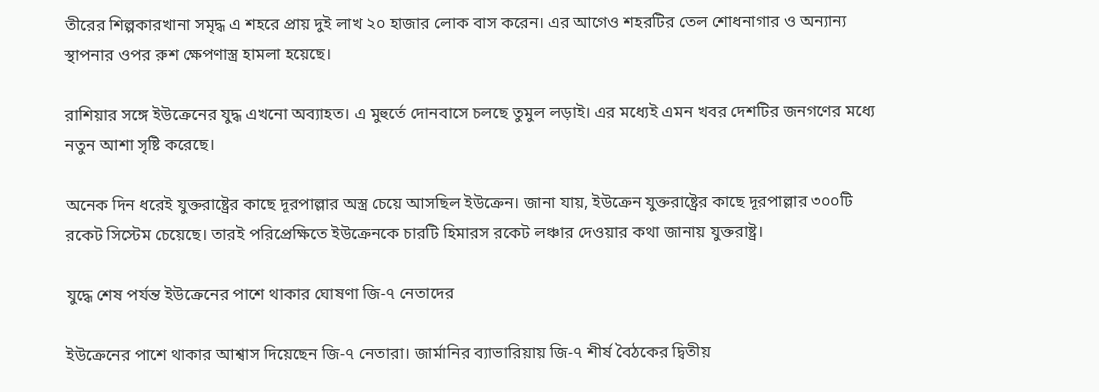তীরের শিল্পকারখানা সমৃদ্ধ এ শহরে প্রায় দুই লাখ ২০ হাজার লোক বাস করেন। এর আগেও শহরটির তেল শোধনাগার ও অন্যান্য স্থাপনার ওপর রুশ ক্ষেপণাস্ত্র হামলা হয়েছে।

রাশিয়ার সঙ্গে ইউক্রেনের যুদ্ধ এখনো অব্যাহত। এ মুহুর্তে দোনবাসে চলছে তুমুল লড়াই। এর মধ্যেই এমন খবর দেশটির জনগণের মধ্যে নতুন আশা সৃষ্টি করেছে।

অনেক দিন ধরেই যুক্তরাষ্ট্রের কাছে দূরপাল্লার অস্ত্র চেয়ে আসছিল ইউক্রেন। জানা যায়, ইউক্রেন যুক্তরাষ্ট্রের কাছে দূরপাল্লার ৩০০টি রকেট সিস্টেম চেয়েছে। তারই পরিপ্রেক্ষিতে ইউক্রেনকে চারটি হিমারস রকেট লঞ্চার দেওয়ার কথা জানায় যুক্তরাষ্ট্র।

যুদ্ধে শেষ পর্যন্ত ইউক্রেনের পাশে থাকার ঘোষণা জি-৭ নেতাদের

ইউক্রেনের পাশে থাকার আশ্বাস দিয়েছেন জি-৭ নেতারা। জার্মানির ব্যাভারিয়ায় জি-৭ শীর্ষ বৈঠকের দ্বিতীয়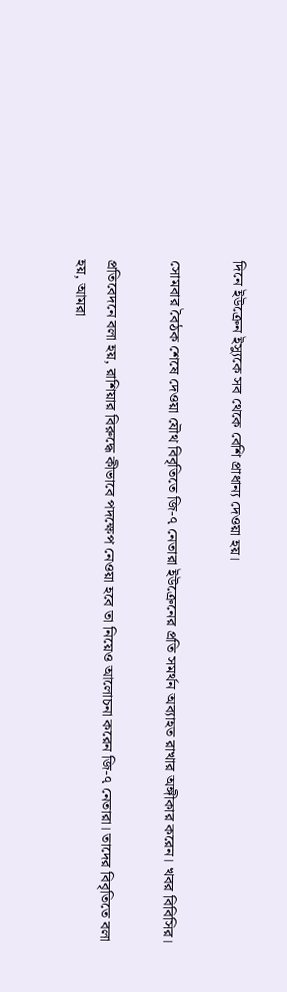দিনে ইউক্রেন ইস্যুকে সব থেকে বেশি প্রাধান্য দেওয়া হয়।

সোমবার বৈঠক শেষে দেওয়া যৌথ বিবৃতিতে জি-৭ নেতারা ইউক্রেনের প্রতি সমর্থন অব্যাহত রাখার অঙ্গীকার করেন। খবর বিবিসির।

প্রতিবেদনে বলা হয়, রাশিয়ার বিরুদ্ধে কীভাবে পদক্ষেপ নেওয়া হবে তা নিয়েও আলোচনা করেন জি-৭ নেতারা। তাদের বিবৃতিতে বলা হয়, আমরা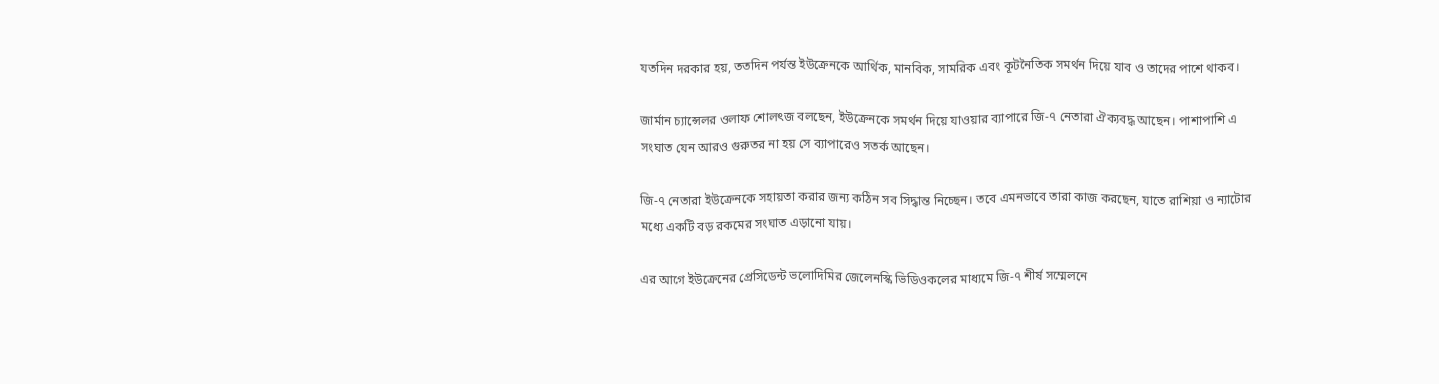যতদিন দরকার হয়, ততদিন পর্যন্ত ইউক্রেনকে আর্থিক, মানবিক, সামরিক এবং কূটনৈতিক সমর্থন দিয়ে যাব ও তাদের পাশে থাকব।

জার্মান চ্যান্সেলর ওলাফ শোলৎজ বলছেন, ইউক্রেনকে সমর্থন দিয়ে যাওয়ার ব্যাপারে জি-৭ নেতারা ঐক্যবদ্ধ আছেন। পাশাপাশি এ সংঘাত যেন আরও গুরুতর না হয় সে ব্যাপারেও সতর্ক আছেন।

জি-৭ নেতারা ইউক্রেনকে সহায়তা করার জন্য কঠিন সব সিদ্ধান্ত নিচ্ছেন। তবে এমনভাবে তারা কাজ করছেন, যাতে রাশিয়া ও ন্যাটোর মধ্যে একটি বড় রকমের সংঘাত এড়ানো যায়।

এর আগে ইউক্রেনের প্রেসিডেন্ট ভলোদিমির জেলেনস্কি ভিডিওকলের মাধ্যমে জি-৭ শীর্ষ সম্মেলনে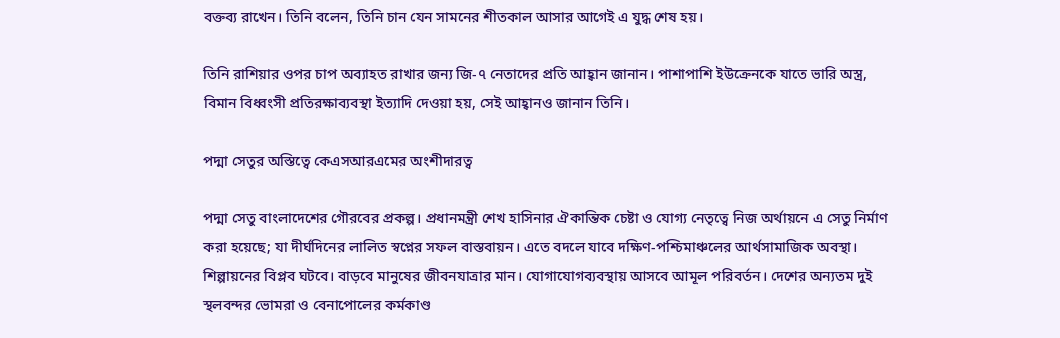বক্তব্য রাখেন। তিনি বলেন, তিনি চান যেন সামনের শীতকাল আসার আগেই এ যুদ্ধ শেষ হয়।

তিনি রাশিয়ার ওপর চাপ অব্যাহত রাখার জন্য জি-৭ নেতাদের প্রতি আহ্বান জানান। পাশাপাশি ইউক্রেনকে যাতে ভারি অস্ত্র, বিমান বিধ্বংসী প্রতিরক্ষাব্যবস্থা ইত্যাদি দেওয়া হয়, সেই আহ্বানও জানান তিনি।

পদ্মা সেতুর অস্তিত্বে কেএসআরএমের অংশীদারত্ব

পদ্মা সেতু বাংলাদেশের গৌরবের প্রকল্প। প্রধানমন্ত্রী শেখ হাসিনার ঐকান্তিক চেষ্টা ও যোগ্য নেতৃত্বে নিজ অর্থায়নে এ সেতু নির্মাণ করা হয়েছে; যা দীর্ঘদিনের লালিত স্বপ্নের সফল বাস্তবায়ন। এতে বদলে যাবে দক্ষিণ-পশ্চিমাঞ্চলের আর্থসামাজিক অবস্থা। শিল্পায়নের বিপ্লব ঘটবে। বাড়বে মানুষের জীবনযাত্রার মান। যোগাযোগব্যবস্থায় আসবে আমূল পরিবর্তন। দেশের অন্যতম দুই স্থলবন্দর ভোমরা ও বেনাপোলের কর্মকাণ্ড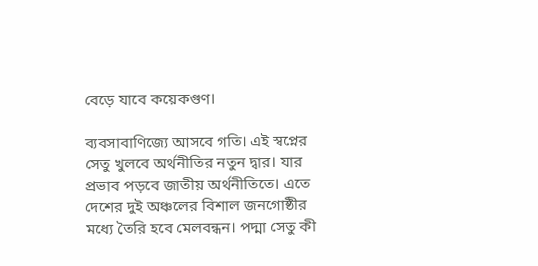বেড়ে যাবে কয়েকগুণ।

ব্যবসাবাণিজ্যে আসবে গতি। এই স্বপ্নের সেতু খুলবে অর্থনীতির নতুন দ্বার। যার প্রভাব পড়বে জাতীয় অর্থনীতিতে। এতে দেশের দুই অঞ্চলের বিশাল জনগোষ্ঠীর মধ্যে তৈরি হবে মেলবন্ধন। পদ্মা সেতু কী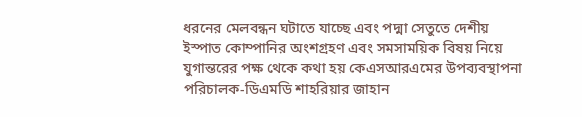ধরনের মেলবন্ধন ঘটাতে যাচ্ছে এবং পদ্মা সেতুতে দেশীয় ইস্পাত কোম্পানির অংশগ্রহণ এবং সমসাময়িক বিষয় নিয়ে যুগান্তরের পক্ষ থেকে কথা হয় কেএসআরএমের উপব্যবস্থাপনা পরিচালক-ডিএমডি শাহরিয়ার জাহান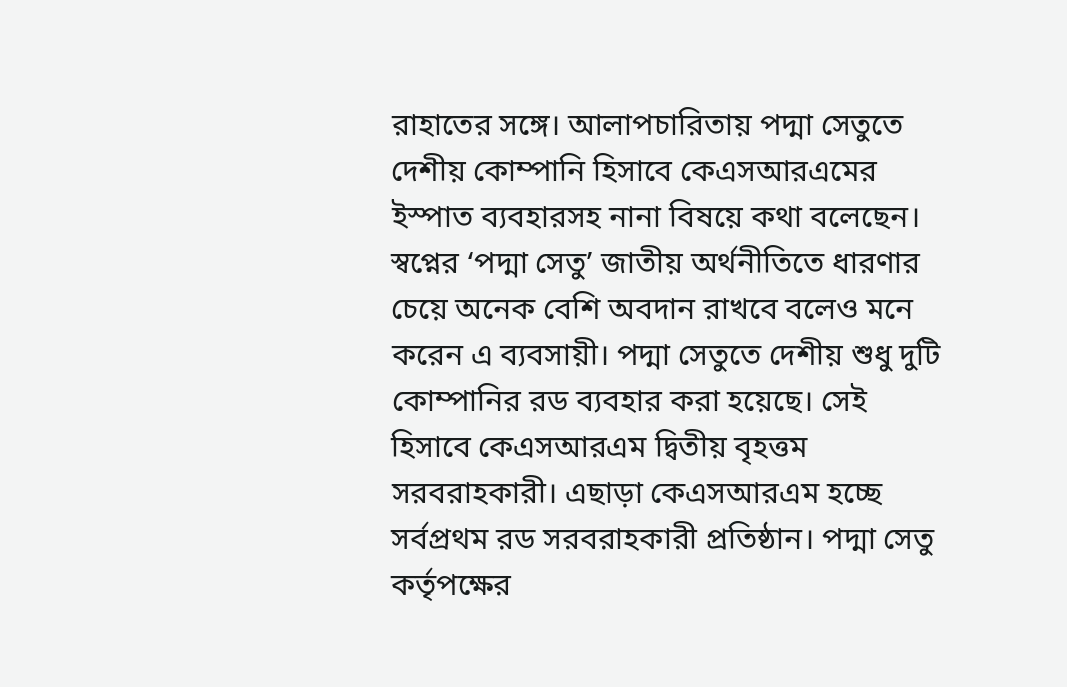রাহাতের সঙ্গে। আলাপচারিতায় পদ্মা সেতুতে দেশীয় কোম্পানি হিসাবে কেএসআরএমের ইস্পাত ব্যবহারসহ নানা বিষয়ে কথা বলেছেন। স্বপ্নের ‘পদ্মা সেতু’ জাতীয় অর্থনীতিতে ধারণার চেয়ে অনেক বেশি অবদান রাখবে বলেও মনে করেন এ ব্যবসায়ী। পদ্মা সেতুতে দেশীয় শুধু দুটি কোম্পানির রড ব্যবহার করা হয়েছে। সেই হিসাবে কেএসআরএম দ্বিতীয় বৃহত্তম সরবরাহকারী। এছাড়া কেএসআরএম হচ্ছে সর্বপ্রথম রড সরবরাহকারী প্রতিষ্ঠান। পদ্মা সেতু কর্তৃপক্ষের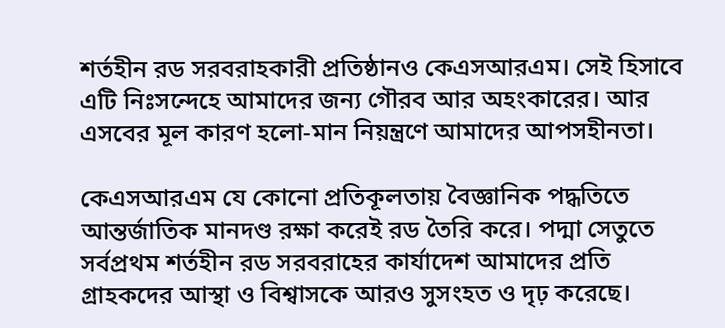শর্তহীন রড সরবরাহকারী প্রতিষ্ঠানও কেএসআরএম। সেই হিসাবে এটি নিঃসন্দেহে আমাদের জন্য গৌরব আর অহংকারের। আর এসবের মূল কারণ হলো-মান নিয়ন্ত্রণে আমাদের আপসহীনতা।

কেএসআরএম যে কোনো প্রতিকূলতায় বৈজ্ঞানিক পদ্ধতিতে আন্তর্জাতিক মানদণ্ড রক্ষা করেই রড তৈরি করে। পদ্মা সেতুতে সর্বপ্রথম শর্তহীন রড সরবরাহের কার্যাদেশ আমাদের প্রতি গ্রাহকদের আস্থা ও বিশ্বাসকে আরও সুসংহত ও দৃঢ় করেছে।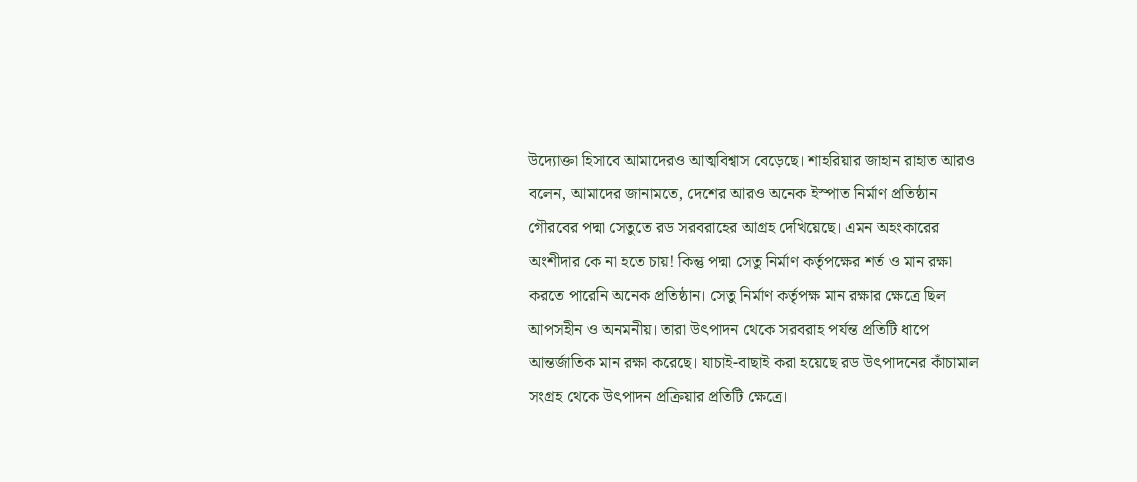উদ্যোক্তা হিসাবে আমাদেরও আত্মবিশ্বাস বেড়েছে। শাহরিয়ার জাহান রাহাত আরও বলেন, আমাদের জানামতে, দেশের আরও অনেক ইস্পাত নির্মাণ প্রতিষ্ঠান গৌরবের পদ্মা সেতুতে রড সরবরাহের আগ্রহ দেখিয়েছে। এমন অহংকারের অংশীদার কে না হতে চায়! কিন্তু পদ্মা সেতু নির্মাণ কর্তৃপক্ষের শর্ত ও মান রক্ষা করতে পারেনি অনেক প্রতিষ্ঠান। সেতু নির্মাণ কর্তৃপক্ষ মান রক্ষার ক্ষেত্রে ছিল আপসহীন ও অনমনীয়। তারা উৎপাদন থেকে সরবরাহ পর্যন্ত প্রতিটি ধাপে আন্তর্জাতিক মান রক্ষা করেছে। যাচাই-বাছাই করা হয়েছে রড উৎপাদনের কাঁচামাল সংগ্রহ থেকে উৎপাদন প্রক্রিয়ার প্রতিটি ক্ষেত্রে।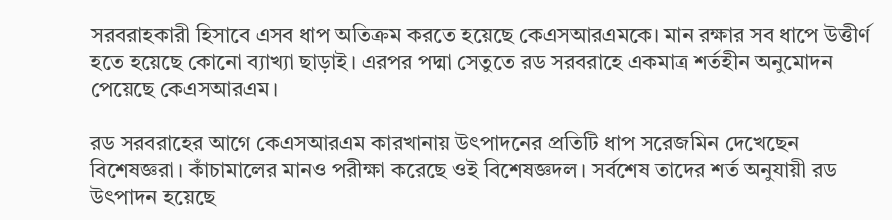সরবরাহকারী হিসাবে এসব ধাপ অতিক্রম করতে হয়েছে কেএসআরএমকে। মান রক্ষার সব ধাপে উত্তীর্ণ হতে হয়েছে কোনো ব্যাখ্যা ছাড়াই। এরপর পদ্মা সেতুতে রড সরবরাহে একমাত্র শর্তহীন অনুমোদন পেয়েছে কেএসআরএম।

রড সরবরাহের আগে কেএসআরএম কারখানায় উৎপাদনের প্রতিটি ধাপ সরেজমিন দেখেছেন বিশেষজ্ঞরা। কাঁচামালের মানও পরীক্ষা করেছে ওই বিশেষজ্ঞদল। সর্বশেষ তাদের শর্ত অনুযায়ী রড উৎপাদন হয়েছে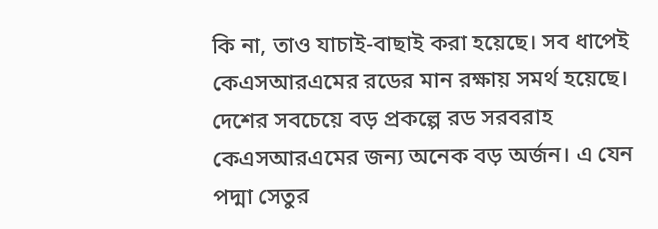কি না, তাও যাচাই-বাছাই করা হয়েছে। সব ধাপেই কেএসআরএমের রডের মান রক্ষায় সমর্থ হয়েছে। দেশের সবচেয়ে বড় প্রকল্পে রড সরবরাহ কেএসআরএমের জন্য অনেক বড় অর্জন। এ যেন পদ্মা সেতুর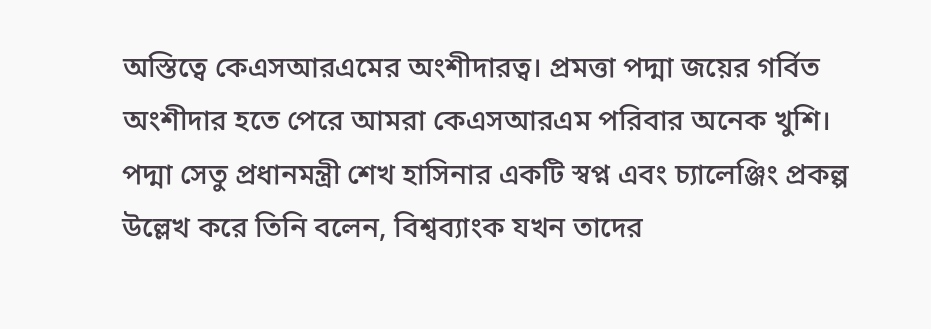অস্তিত্বে কেএসআরএমের অংশীদারত্ব। প্রমত্তা পদ্মা জয়ের গর্বিত অংশীদার হতে পেরে আমরা কেএসআরএম পরিবার অনেক খুশি। পদ্মা সেতু প্রধানমন্ত্রী শেখ হাসিনার একটি স্বপ্ন এবং চ্যালেঞ্জিং প্রকল্প উল্লেখ করে তিনি বলেন, বিশ্বব্যাংক যখন তাদের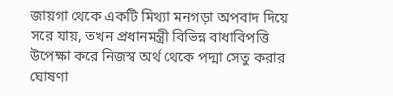জায়গা থেকে একটি মিথ্যা মনগড়া অপবাদ দিয়ে সরে যায়, তখন প্রধানমন্ত্রী বিভিন্ন বাধাবিপত্তি উপেক্ষা করে নিজস্ব অর্থ থেকে পদ্মা সেতু করার ঘোষণা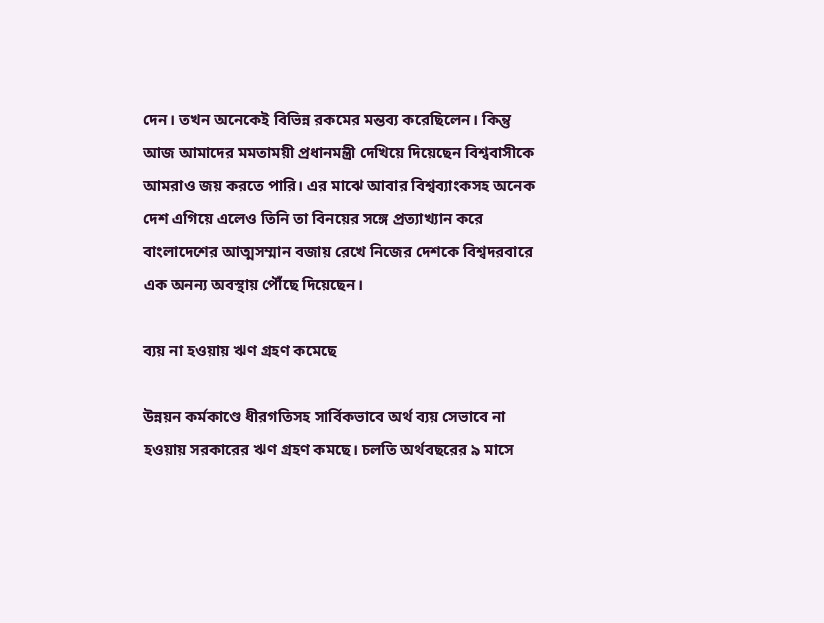দেন। তখন অনেকেই বিভিন্ন রকমের মন্তব্য করেছিলেন। কিন্তু আজ আমাদের মমতাময়ী প্রধানমন্ত্রী দেখিয়ে দিয়েছেন বিশ্ববাসীকে আমরাও জয় করতে পারি। এর মাঝে আবার বিশ্বব্যাংকসহ অনেক দেশ এগিয়ে এলেও তিনি তা বিনয়ের সঙ্গে প্রত্যাখ্যান করে বাংলাদেশের আত্মসম্মান বজায় রেখে নিজের দেশকে বিশ্বদরবারে এক অনন্য অবস্থায় পৌঁছে দিয়েছেন।

ব্যয় না হওয়ায় ঋণ গ্রহণ কমেছে

উন্নয়ন কর্মকাণ্ডে ধীরগতিসহ সার্বিকভাবে অর্থ ব্যয় সেভাবে না হওয়ায় সরকারের ঋণ গ্রহণ কমছে। চলতি অর্থবছরের ৯ মাসে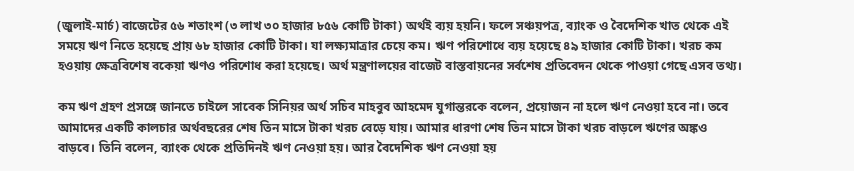(জুলাই-মার্চ) বাজেটের ৫৬ শতাংশ (৩ লাখ ৩০ হাজার ৮৫৬ কোটি টাকা) অর্থই ব্যয় হয়নি। ফলে সঞ্চয়পত্র, ব্যাংক ও বৈদেশিক খাত থেকে এই সময়ে ঋণ নিতে হয়েছে প্রায় ৬৮ হাজার কোটি টাকা। যা লক্ষ্যমাত্রার চেয়ে কম। ঋণ পরিশোধে ব্যয় হয়েছে ৪৯ হাজার কোটি টাকা। খরচ কম হওয়ায় ক্ষেত্রবিশেষ বকেয়া ঋণও পরিশোধ করা হয়েছে। অর্থ মন্ত্রণালয়ের বাজেট বাস্তবায়নের সর্বশেষ প্রতিবেদন থেকে পাওয়া গেছে এসব তথ্য।

কম ঋণ গ্রহণ প্রসঙ্গে জানতে চাইলে সাবেক সিনিয়র অর্থ সচিব মাহবুব আহমেদ যুগান্তরকে বলেন, প্রয়োজন না হলে ঋণ নেওয়া হবে না। তবে আমাদের একটি কালচার অর্থবছরের শেষ তিন মাসে টাকা খরচ বেড়ে যায়। আমার ধারণা শেষ তিন মাসে টাকা খরচ বাড়লে ঋণের অঙ্কও বাড়বে। তিনি বলেন, ব্যাংক থেকে প্রতিদিনই ঋণ নেওয়া হয়। আর বৈদেশিক ঋণ নেওয়া হয়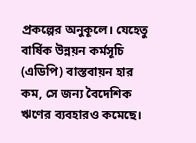প্রকল্পের অনুকূলে। যেহেতু বার্ষিক উন্নয়ন কর্মসূচি (এডিপি) বাস্তবায়ন হার কম, সে জন্য বৈদেশিক ঋণের ব্যবহারও কমেছে।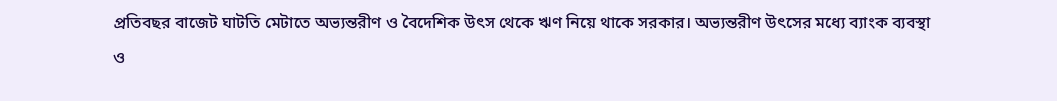প্রতিবছর বাজেট ঘাটতি মেটাতে অভ্যন্তরীণ ও বৈদেশিক উৎস থেকে ঋণ নিয়ে থাকে সরকার। অভ্যন্তরীণ উৎসের মধ্যে ব্যাংক ব্যবস্থা ও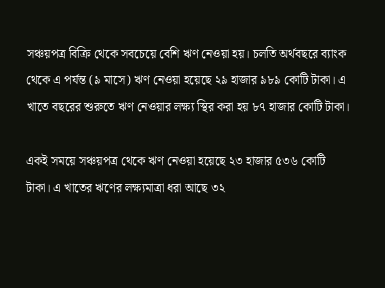সঞ্চয়পত্র বিক্রি থেকে সবচেয়ে বেশি ঋণ নেওয়া হয়। চলতি অর্থবছরে ব্যাংক থেকে এ পর্যন্ত (৯ মাসে) ঋণ নেওয়া হয়েছে ২৯ হাজার ৯৮৯ কোটি টাকা। এ খাতে বছরের শুরুতে ঋণ নেওয়ার লক্ষ্য স্থির করা হয় ৮৭ হাজার কোটি টাকা।

একই সময়ে সঞ্চয়পত্র থেকে ঋণ নেওয়া হয়েছে ২৩ হাজার ৫৩৬ কোটি টাকা। এ খাতের ঋণের লক্ষ্যমাত্রা ধরা আছে ৩২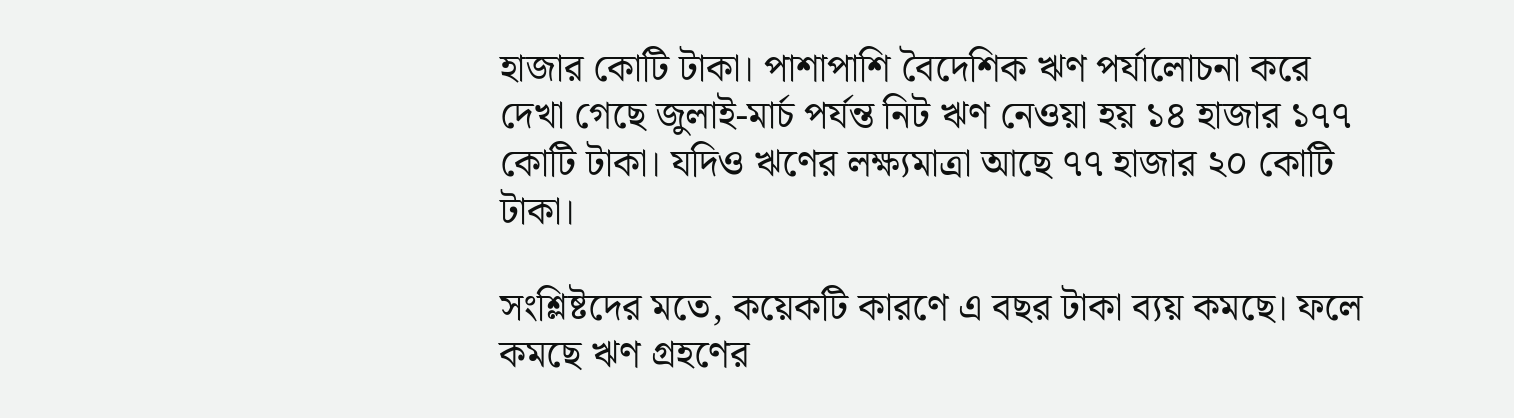হাজার কোটি টাকা। পাশাপাশি বৈদেশিক ঋণ পর্যালোচনা করে দেখা গেছে জুলাই-মার্চ পর্যন্ত নিট ঋণ নেওয়া হয় ১৪ হাজার ১৭৭ কোটি টাকা। যদিও ঋণের লক্ষ্যমাত্রা আছে ৭৭ হাজার ২০ কোটি টাকা।

সংশ্লিষ্টদের মতে, কয়েকটি কারণে এ বছর টাকা ব্যয় কমছে। ফলে কমছে ঋণ গ্রহণের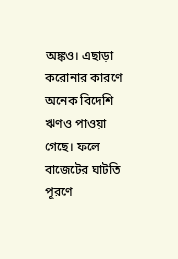অঙ্কও। এছাড়া করোনার কারণে অনেক বিদেশি ঋণও পাওয়া গেছে। ফলে বাজেটের ঘাটতি পূরণে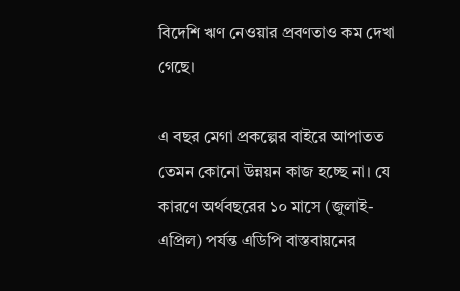বিদেশি ঋণ নেওয়ার প্রবণতাও কম দেখা গেছে।

এ বছর মেগা প্রকল্পের বাইরে আপাতত তেমন কোনো উন্নয়ন কাজ হচ্ছে না। যে কারণে অর্থবছরের ১০ মাসে (জুলাই-এপ্রিল) পর্যন্ত এডিপি বাস্তবায়নের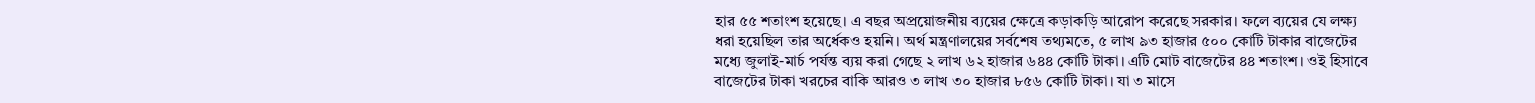হার ৫৫ শতাংশ হয়েছে। এ বছর অপ্রয়োজনীয় ব্যয়ের ক্ষেত্রে কড়াকড়ি আরোপ করেছে সরকার। ফলে ব্যয়ের যে লক্ষ্য ধরা হয়েছিল তার অর্ধেকও হয়নি। অর্থ মন্ত্রণালয়ের সর্বশেষ তথ্যমতে, ৫ লাখ ৯৩ হাজার ৫০০ কোটি টাকার বাজেটের মধ্যে জুলাই-মার্চ পর্যন্ত ব্যয় করা গেছে ২ লাখ ৬২ হাজার ৬৪৪ কোটি টাকা। এটি মোট বাজেটের ৪৪ শতাংশ। ওই হিসাবে বাজেটের টাকা খরচের বাকি আরও ৩ লাখ ৩০ হাজার ৮৫৬ কোটি টাকা। যা ৩ মাসে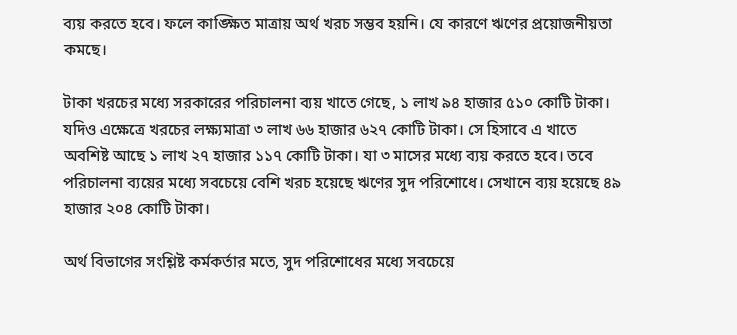ব্যয় করতে হবে। ফলে কাঙ্ক্ষিত মাত্রায় অর্থ খরচ সম্ভব হয়নি। যে কারণে ঋণের প্রয়োজনীয়তা কমছে।

টাকা খরচের মধ্যে সরকারের পরিচালনা ব্যয় খাতে গেছে, ১ লাখ ৯৪ হাজার ৫১০ কোটি টাকা। যদিও এক্ষেত্রে খরচের লক্ষ্যমাত্রা ৩ লাখ ৬৬ হাজার ৬২৭ কোটি টাকা। সে হিসাবে এ খাতে অবশিষ্ট আছে ১ লাখ ২৭ হাজার ১১৭ কোটি টাকা। যা ৩ মাসের মধ্যে ব্যয় করতে হবে। তবে পরিচালনা ব্যয়ের মধ্যে সবচেয়ে বেশি খরচ হয়েছে ঋণের সুদ পরিশোধে। সেখানে ব্যয় হয়েছে ৪৯ হাজার ২০৪ কোটি টাকা।

অর্থ বিভাগের সংশ্লিষ্ট কর্মকর্তার মতে, সুদ পরিশোধের মধ্যে সবচেয়ে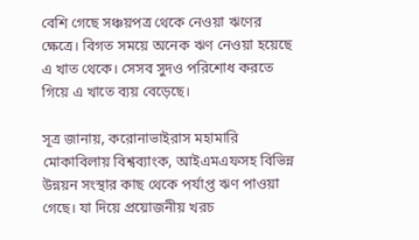বেশি গেছে সঞ্চয়পত্র থেকে নেওয়া ঋণের ক্ষেত্রে। বিগত সময়ে অনেক ঋণ নেওয়া হয়েছে এ খাত থেকে। সেসব সুদও পরিশোধ করতে গিয়ে এ খাতে ব্যয় বেড়েছে।

সূত্র জানায়, করোনাভাইরাস মহামারি মোকাবিলায় বিশ্বব্যাংক, আইএমএফসহ বিভিন্ন উন্নয়ন সংস্থার কাছ থেকে পর্যাপ্ত ঋণ পাওয়া গেছে। যা দিয়ে প্রয়োজনীয় খরচ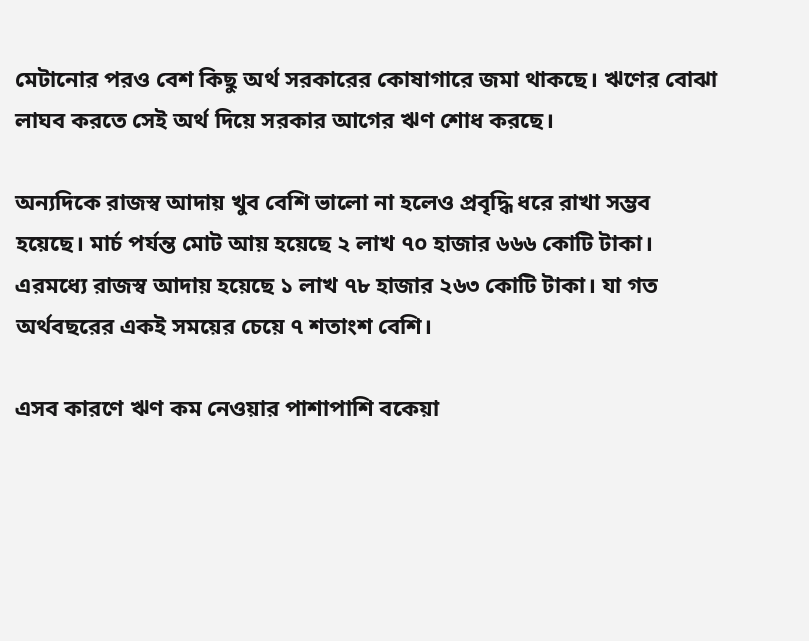মেটানোর পরও বেশ কিছু অর্থ সরকারের কোষাগারে জমা থাকছে। ঋণের বোঝা লাঘব করতে সেই অর্থ দিয়ে সরকার আগের ঋণ শোধ করছে।

অন্যদিকে রাজস্ব আদায় খুব বেশি ভালো না হলেও প্রবৃদ্ধি ধরে রাখা সম্ভব হয়েছে। মার্চ পর্যন্ত মোট আয় হয়েছে ২ লাখ ৭০ হাজার ৬৬৬ কোটি টাকা। এরমধ্যে রাজস্ব আদায় হয়েছে ১ লাখ ৭৮ হাজার ২৬৩ কোটি টাকা। যা গত অর্থবছরের একই সময়ের চেয়ে ৭ শতাংশ বেশি।

এসব কারণে ঋণ কম নেওয়ার পাশাপাশি বকেয়া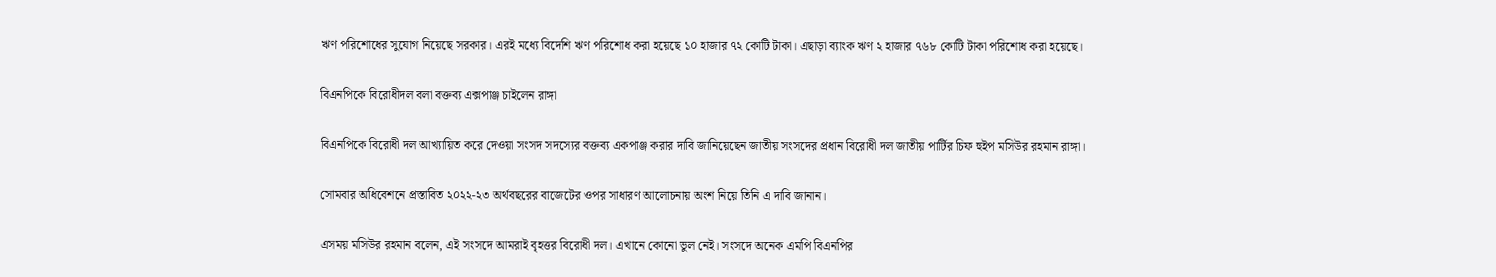ঋণ পরিশোধের সুযোগ নিয়েছে সরকার। এরই মধ্যে বিদেশি ঋণ পরিশোধ করা হয়েছে ১০ হাজার ৭২ কোটি টাকা। এছাড়া ব্যাংক ঋণ ২ হাজার ৭৬৮ কোটি টাকা পরিশোধ করা হয়েছে।

বিএনপিকে বিরোধীদল বলা বক্তব্য এক্সপাঞ্জ চাইলেন রাঙ্গা

বিএনপিকে বিরোধী দল আখ্যায়িত করে দেওয়া সংসদ সদস্যের বক্তব্য একপাঞ্জ করার দাবি জানিয়েছেন জাতীয় সংসদের প্রধান বিরোধী দল জাতীয় পার্টির চিফ হুইপ মসিউর রহমান রাঙ্গা।

সোমবার অধিবেশনে প্রস্তাবিত ২০২২-২৩ অর্থবছরের বাজেটের ওপর সাধারণ আলোচনায় অংশ নিয়ে তিনি এ দাবি জানান।

এসময় মসিউর রহমান বলেন, এই সংসদে আমরাই বৃহত্তর বিরোধী দল। এখানে কোনো ভুল নেই। সংসদে অনেক এমপি বিএনপির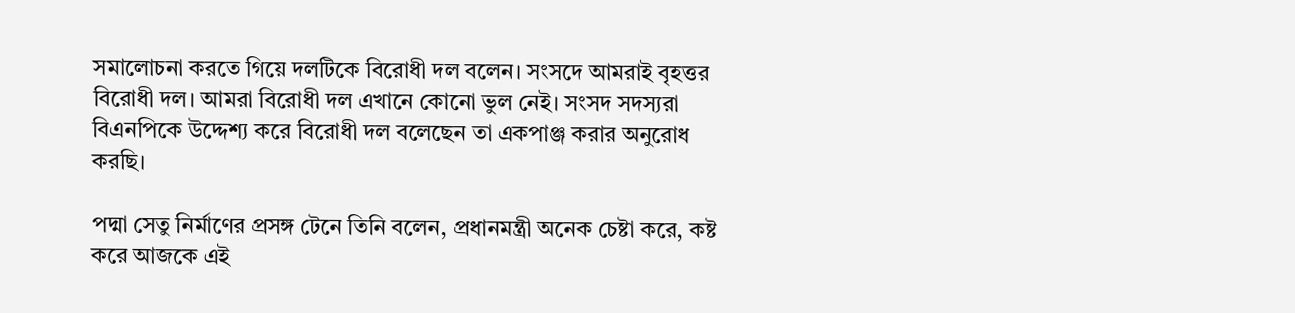সমালোচনা করতে গিয়ে দলটিকে বিরোধী দল বলেন। সংসদে আমরাই বৃহত্তর বিরোধী দল। আমরা বিরোধী দল এখানে কোনো ভুল নেই। সংসদ সদস্যরা বিএনপিকে উদ্দেশ্য করে বিরোধী দল বলেছেন তা একপাঞ্জ করার অনুরোধ করছি।

পদ্মা সেতু নির্মাণের প্রসঙ্গ টেনে তিনি বলেন, প্রধানমন্ত্রী অনেক চেষ্টা করে, কষ্ট করে আজকে এই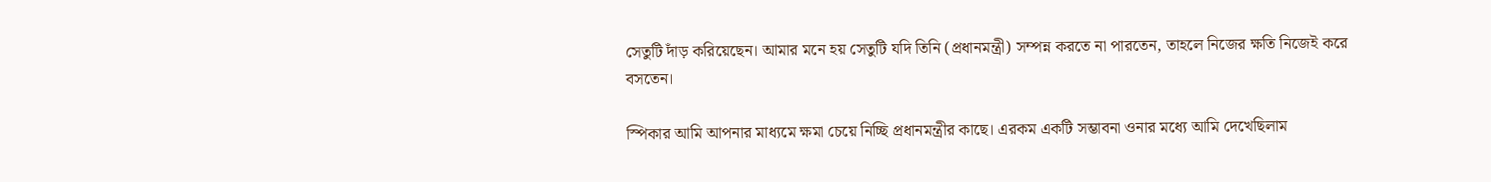সেতুটি দাঁড় করিয়েছেন। আমার মনে হয় সেতুটি যদি তিনি (প্রধানমন্ত্রী) সম্পন্ন করতে না পারতেন, তাহলে নিজের ক্ষতি নিজেই করে বসতেন।

স্পিকার আমি আপনার মাধ্যমে ক্ষমা চেয়ে নিচ্ছি প্রধানমন্ত্রীর কাছে। এরকম একটি সম্ভাবনা ওনার মধ্যে আমি দেখেছিলাম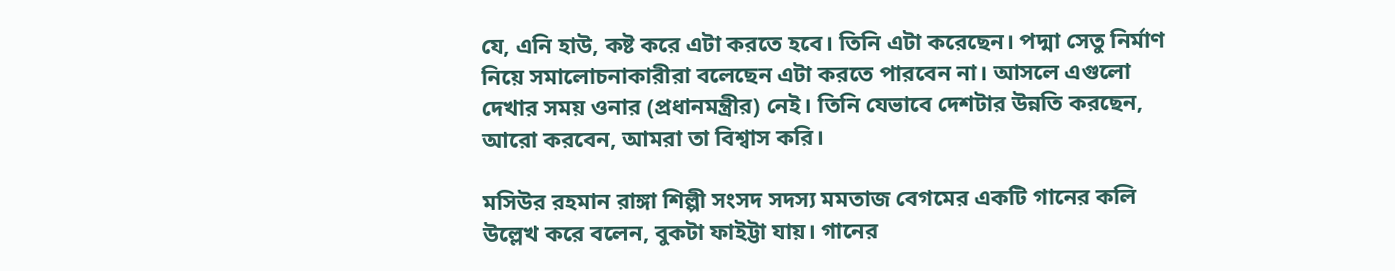যে, এনি হাউ, কষ্ট করে এটা করতে হবে। তিনি এটা করেছেন। পদ্মা সেতু নির্মাণ নিয়ে সমালোচনাকারীরা বলেছেন এটা করতে পারবেন না। আসলে এগুলো দেখার সময় ওনার (প্রধানমন্ত্রীর) নেই। তিনি যেভাবে দেশটার উন্নতি করছেন, আরো করবেন, আমরা তা বিশ্বাস করি।

মসিউর রহমান রাঙ্গা শিল্পী সংসদ সদস্য মমতাজ বেগমের একটি গানের কলি উল্লেখ করে বলেন, বুকটা ফাইট্টা যায়। গানের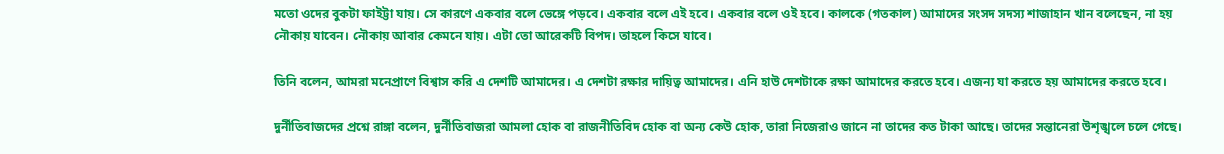মতো ওদের বুকটা ফাইট্টা যায়। সে কারণে একবার বলে ভেঙ্গে পড়বে। একবার বলে এই হবে। একবার বলে ওই হবে। কালকে (গতকাল) আমাদের সংসদ সদস্য শাজাহান খান বলেছেন, না হয় নৌকায় যাবেন। নৌকায় আবার কেমনে যায়। এটা তো আরেকটি বিপদ। তাহলে কিসে যাবে।

তিনি বলেন, আমরা মনেপ্রাণে বিশ্বাস করি এ দেশটি আমাদের। এ দেশটা রক্ষার দায়িত্ব আমাদের। এনি হাউ দেশটাকে রক্ষা আমাদের করতে হবে। এজন্য যা করতে হয় আমাদের করতে হবে।

দুর্নীতিবাজদের প্রশ্নে রাঙ্গা বলেন, দুর্নীতিবাজরা আমলা হোক বা রাজনীতিবিদ হোক বা অন্য কেউ হোক, তারা নিজেরাও জানে না তাদের কত টাকা আছে। তাদের সন্তানেরা উশৃঙ্খলে চলে গেছে।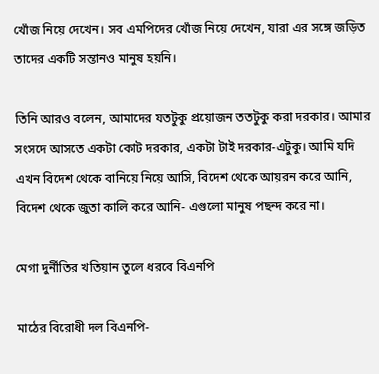খোঁজ নিয়ে দেখেন। সব এমপিদের খোঁজ নিয়ে দেখেন, যারা এর সঙ্গে জড়িত তাদের একটি সন্তানও মানুষ হয়নি।

তিনি আরও বলেন, আমাদের যতটুকু প্রয়োজন ততটুকু করা দরকার। আমার সংসদে আসতে একটা কোট দরকার, একটা টাই দরকার-এটুকু। আমি যদি এখন বিদেশ থেকে বানিয়ে নিয়ে আসি, বিদেশ থেকে আয়রন করে আনি, বিদেশ থেকে জুতা কালি করে আনি- এগুলো মানুষ পছন্দ করে না।

মেগা দুর্নীতির খতিয়ান তুলে ধরবে বিএনপি

মাঠের বিরোধী দল বিএনপি-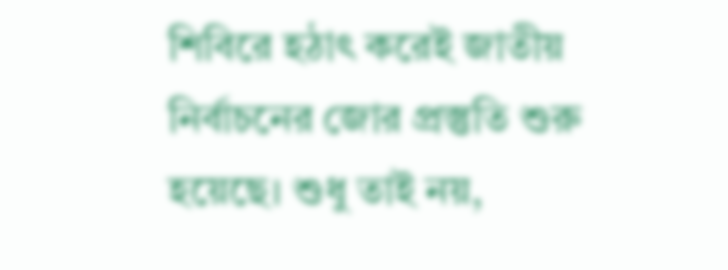শিবিরে হঠাৎ করেই জাতীয় নির্বাচনের জোর প্রস্তুতি শুরু হয়েছে। শুধু তাই নয়,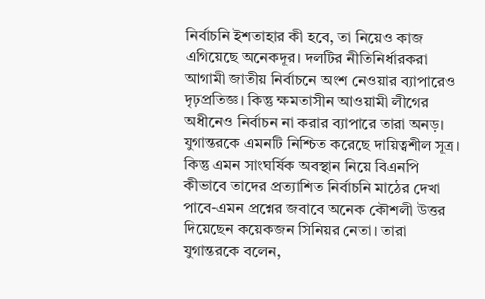নির্বাচনি ইশতাহার কী হবে, তা নিয়েও কাজ এগিয়েছে অনেকদূর। দলটির নীতিনির্ধারকরা আগামী জাতীয় নির্বাচনে অংশ নেওয়ার ব্যাপারেও দৃঢ়প্রতিজ্ঞ। কিন্তু ক্ষমতাসীন আওয়ামী লীগের অধীনেও নির্বাচন না করার ব্যাপারে তারা অনড়। যুগান্তরকে এমনটি নিশ্চিত করেছে দায়িত্বশীল সূত্র। কিন্তু এমন সাংঘর্ষিক অবস্থান নিয়ে বিএনপি কীভাবে তাদের প্রত্যাশিত নির্বাচনি মাঠের দেখা পাবে-এমন প্রশ্নের জবাবে অনেক কৌশলী উত্তর দিয়েছেন কয়েকজন সিনিয়র নেতা। তারা যুগান্তরকে বলেন,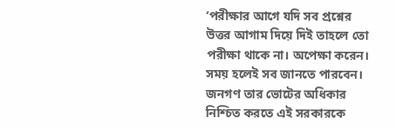‘পরীক্ষার আগে যদি সব প্রশ্নের উত্তর আগাম দিয়ে দিই তাহলে তো পরীক্ষা থাকে না। অপেক্ষা করেন। সময় হলেই সব জানতে পারবেন। জনগণ তার ভোটের অধিকার নিশ্চিত করতে এই সরকারকে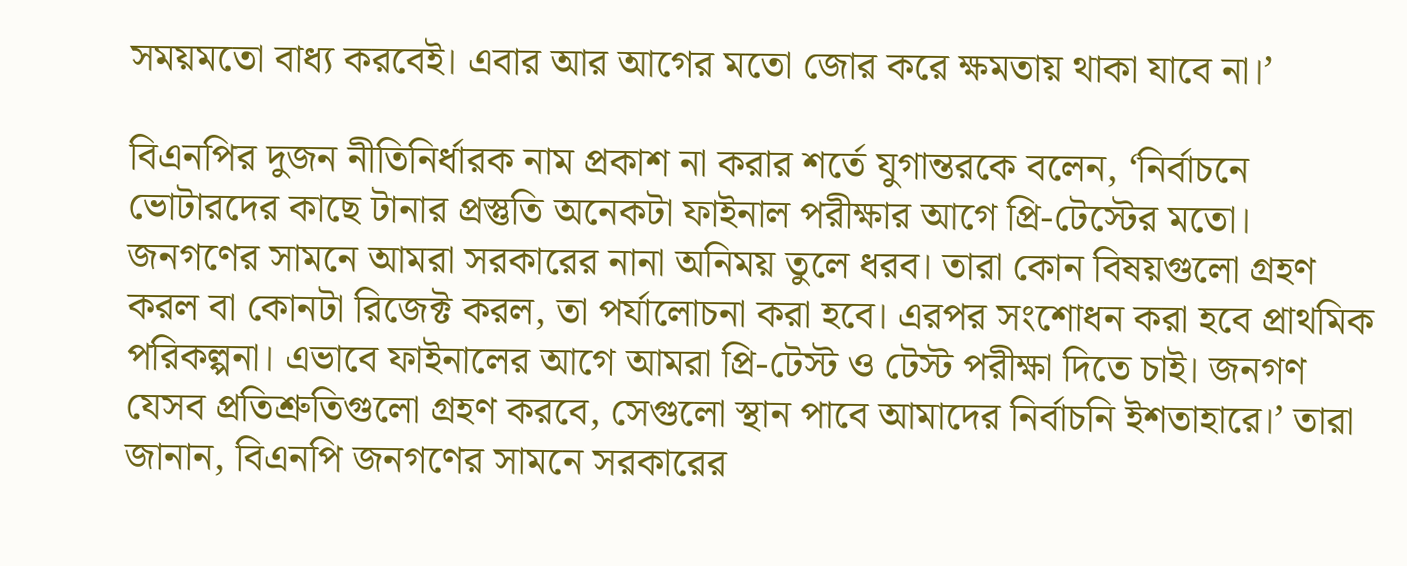সময়মতো বাধ্য করবেই। এবার আর আগের মতো জোর করে ক্ষমতায় থাকা যাবে না।’

বিএনপির দুজন নীতিনির্ধারক নাম প্রকাশ না করার শর্তে যুগান্তরকে বলেন, ‘নির্বাচনে ভোটারদের কাছে টানার প্রস্তুতি অনেকটা ফাইনাল পরীক্ষার আগে প্রি-টেস্টের মতো। জনগণের সামনে আমরা সরকারের নানা অনিময় তুলে ধরব। তারা কোন বিষয়গুলো গ্রহণ করল বা কোনটা রিজেক্ট করল, তা পর্যালোচনা করা হবে। এরপর সংশোধন করা হবে প্রাথমিক পরিকল্পনা। এভাবে ফাইনালের আগে আমরা প্রি-টেস্ট ও টেস্ট পরীক্ষা দিতে চাই। জনগণ যেসব প্রতিশ্রুতিগুলো গ্রহণ করবে, সেগুলো স্থান পাবে আমাদের নির্বাচনি ইশতাহারে।’ তারা জানান, বিএনপি জনগণের সামনে সরকারের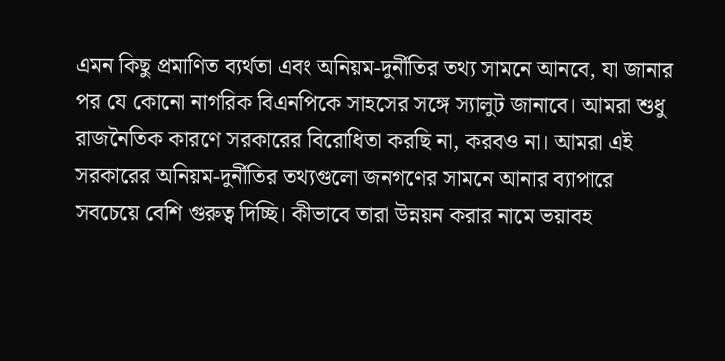এমন কিছু প্রমাণিত ব্যর্থতা এবং অনিয়ম-দুর্নীতির তথ্য সামনে আনবে, যা জানার পর যে কোনো নাগরিক বিএনপিকে সাহসের সঙ্গে স্যালুট জানাবে। আমরা শুধু রাজনৈতিক কারণে সরকারের বিরোধিতা করছি না, করবও না। আমরা এই সরকারের অনিয়ম-দুর্নীতির তথ্যগুলো জনগণের সামনে আনার ব্যাপারে সবচেয়ে বেশি গুরুত্ব দিচ্ছি। কীভাবে তারা উন্নয়ন করার নামে ভয়াবহ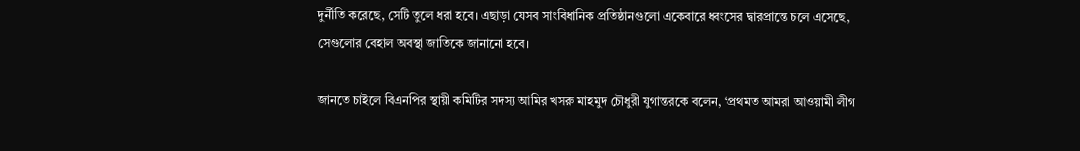দুর্নীতি করেছে, সেটি তুলে ধরা হবে। এছাড়া যেসব সাংবিধানিক প্রতিষ্ঠানগুলো একেবারে ধ্বংসের দ্বারপ্রান্তে চলে এসেছে, সেগুলোর বেহাল অবস্থা জাতিকে জানানো হবে।

জানতে চাইলে বিএনপির স্থায়ী কমিটির সদস্য আমির খসরু মাহমুদ চৌধুরী যুগান্তরকে বলেন, ‘প্রথমত আমরা আওয়ামী লীগ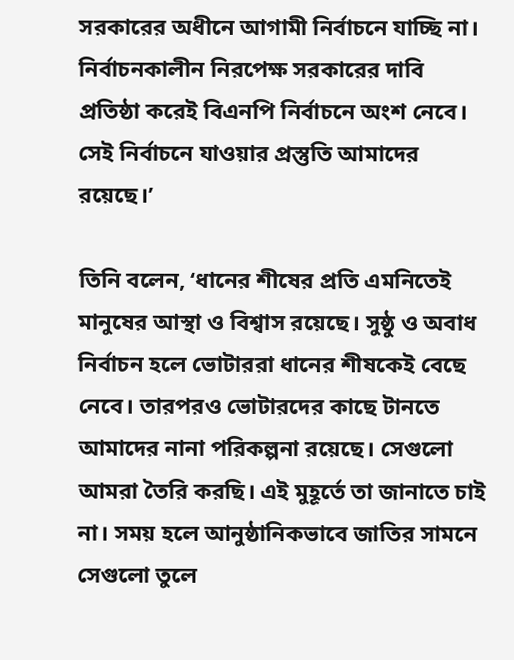সরকারের অধীনে আগামী নির্বাচনে যাচ্ছি না। নির্বাচনকালীন নিরপেক্ষ সরকারের দাবি প্রতিষ্ঠা করেই বিএনপি নির্বাচনে অংশ নেবে। সেই নির্বাচনে যাওয়ার প্রস্তুতি আমাদের রয়েছে।’

তিনি বলেন, ‘ধানের শীষের প্রতি এমনিতেই মানুষের আস্থা ও বিশ্বাস রয়েছে। সুষ্ঠু ও অবাধ নির্বাচন হলে ভোটাররা ধানের শীষকেই বেছে নেবে। তারপরও ভোটারদের কাছে টানতে আমাদের নানা পরিকল্পনা রয়েছে। সেগুলো আমরা তৈরি করছি। এই মুহূর্তে তা জানাতে চাই না। সময় হলে আনুষ্ঠানিকভাবে জাতির সামনে সেগুলো তুলে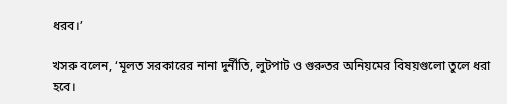ধরব।’

খসরু বলেন, ‘মূলত সরকারের নানা দুর্নীতি, লুটপাট ও গুরুতর অনিয়মের বিষয়গুলো তুলে ধরা হবে।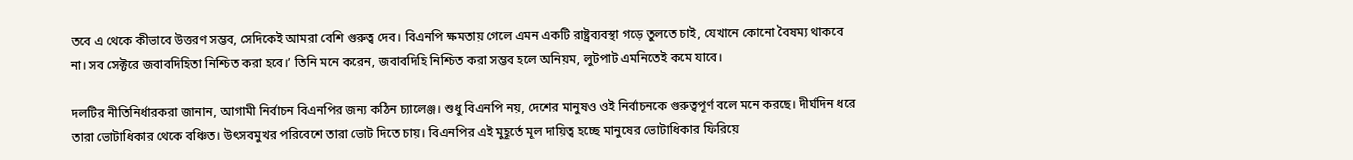তবে এ থেকে কীভাবে উত্তরণ সম্ভব, সেদিকেই আমরা বেশি গুরুত্ব দেব। বিএনপি ক্ষমতায় গেলে এমন একটি রাষ্ট্রব্যবস্থা গড়ে তুলতে চাই, যেখানে কোনো বৈষম্য থাকবে না। সব সেক্টরে জবাবদিহিতা নিশ্চিত করা হবে।’ তিনি মনে করেন, জবাবদিহি নিশ্চিত করা সম্ভব হলে অনিয়ম, লুটপাট এমনিতেই কমে যাবে।

দলটির নীতিনির্ধারকরা জানান, আগামী নির্বাচন বিএনপির জন্য কঠিন চ্যালেঞ্জ। শুধু বিএনপি নয়, দেশের মানুষও ওই নির্বাচনকে গুরুত্বপূর্ণ বলে মনে করছে। দীর্ঘদিন ধরে তারা ভোটাধিকার থেকে বঞ্চিত। উৎসবমুখর পরিবেশে তারা ভোট দিতে চায়। বিএনপির এই মুহূর্তে মূল দায়িত্ব হচ্ছে মানুষের ভোটাধিকার ফিরিয়ে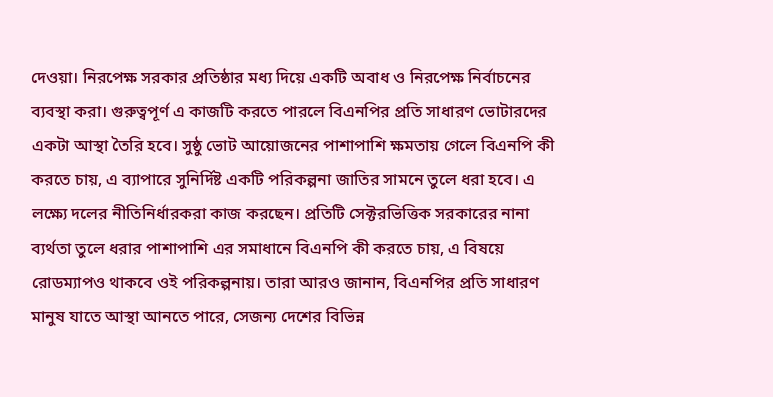দেওয়া। নিরপেক্ষ সরকার প্রতিষ্ঠার মধ্য দিয়ে একটি অবাধ ও নিরপেক্ষ নির্বাচনের ব্যবস্থা করা। গুরুত্বপূর্ণ এ কাজটি করতে পারলে বিএনপির প্রতি সাধারণ ভোটারদের একটা আস্থা তৈরি হবে। সুষ্ঠু ভোট আয়োজনের পাশাপাশি ক্ষমতায় গেলে বিএনপি কী করতে চায়, এ ব্যাপারে সুনির্দিষ্ট একটি পরিকল্পনা জাতির সামনে তুলে ধরা হবে। এ লক্ষ্যে দলের নীতিনির্ধারকরা কাজ করছেন। প্রতিটি সেক্টরভিত্তিক সরকারের নানা ব্যর্থতা তুলে ধরার পাশাপাশি এর সমাধানে বিএনপি কী করতে চায়, এ বিষয়ে রোডম্যাপও থাকবে ওই পরিকল্পনায়। তারা আরও জানান, বিএনপির প্রতি সাধারণ মানুষ যাতে আস্থা আনতে পারে, সেজন্য দেশের বিভিন্ন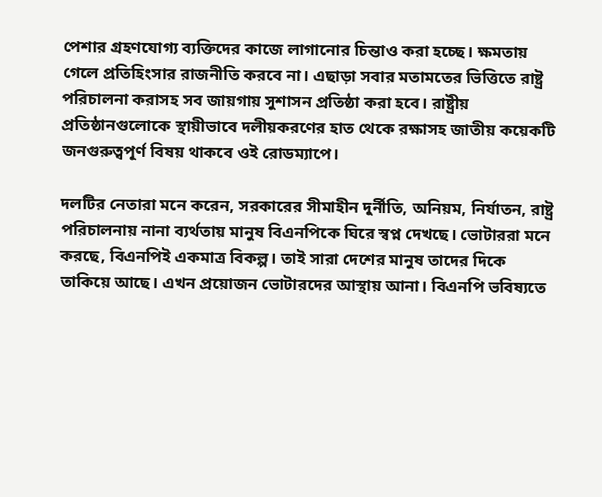পেশার গ্রহণযোগ্য ব্যক্তিদের কাজে লাগানোর চিন্তাও করা হচ্ছে। ক্ষমতায় গেলে প্রতিহিংসার রাজনীতি করবে না। এছাড়া সবার মতামতের ভিত্তিতে রাষ্ট্র পরিচালনা করাসহ সব জায়গায় সুশাসন প্রতিষ্ঠা করা হবে। রাষ্ট্রীয় প্রতিষ্ঠানগুলোকে স্থায়ীভাবে দলীয়করণের হাত থেকে রক্ষাসহ জাতীয় কয়েকটি জনগুরুত্বপূর্ণ বিষয় থাকবে ওই রোডম্যাপে।

দলটির নেতারা মনে করেন, সরকারের সীমাহীন দুর্নীতি, অনিয়ম, নির্যাতন, রাষ্ট্র পরিচালনায় নানা ব্যর্থতায় মানুষ বিএনপিকে ঘিরে স্বপ্ন দেখছে। ভোটাররা মনে করছে, বিএনপিই একমাত্র বিকল্প। তাই সারা দেশের মানুষ তাদের দিকে তাকিয়ে আছে। এখন প্রয়োজন ভোটারদের আস্থায় আনা। বিএনপি ভবিষ্যতে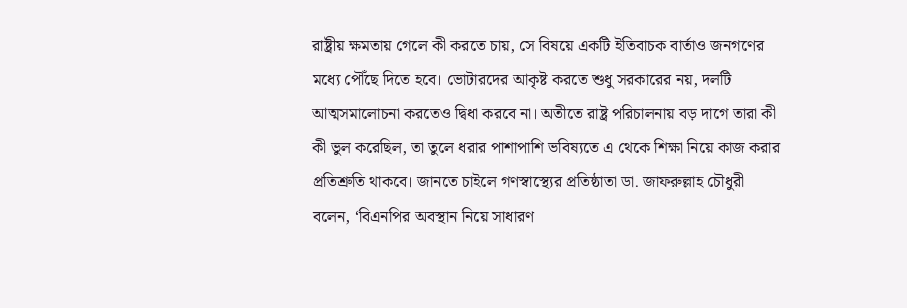রাষ্ট্রীয় ক্ষমতায় গেলে কী করতে চায়, সে বিষয়ে একটি ইতিবাচক বার্তাও জনগণের মধ্যে পৌঁছে দিতে হবে। ভোটারদের আকৃষ্ট করতে শুধু সরকারের নয়, দলটি আত্মসমালোচনা করতেও দ্বিধা করবে না। অতীতে রাষ্ট্র পরিচালনায় বড় দাগে তারা কী কী ভুল করেছিল, তা তুলে ধরার পাশাপাশি ভবিষ্যতে এ থেকে শিক্ষা নিয়ে কাজ করার প্রতিশ্রুতি থাকবে। জানতে চাইলে গণস্বাস্থ্যের প্রতিষ্ঠাতা ডা. জাফরুল্লাহ চৌধুরী বলেন, ‘বিএনপির অবস্থান নিয়ে সাধারণ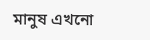মানুষ এখনো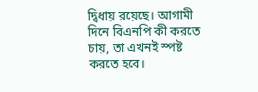দ্বিধায় রয়েছে। আগামী দিনে বিএনপি কী করতে চায়, তা এখনই স্পষ্ট করতে হবে।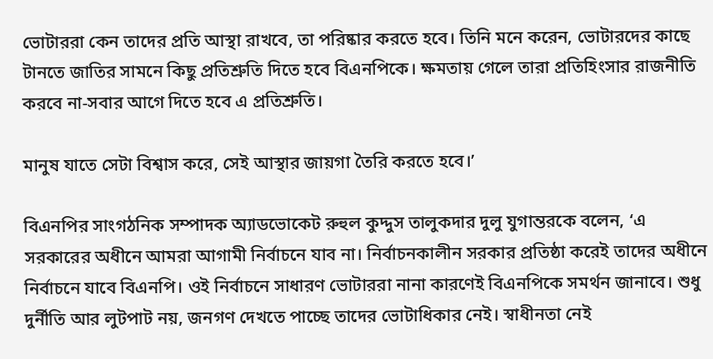ভোটাররা কেন তাদের প্রতি আস্থা রাখবে, তা পরিষ্কার করতে হবে। তিনি মনে করেন, ভোটারদের কাছে টানতে জাতির সামনে কিছু প্রতিশ্রুতি দিতে হবে বিএনপিকে। ক্ষমতায় গেলে তারা প্রতিহিংসার রাজনীতি করবে না-সবার আগে দিতে হবে এ প্রতিশ্রুতি।

মানুষ যাতে সেটা বিশ্বাস করে, সেই আস্থার জায়গা তৈরি করতে হবে।’

বিএনপির সাংগঠনিক সম্পাদক অ্যাডভোকেট রুহুল কুদ্দুস তালুকদার দুলু যুগান্তরকে বলেন, ‘এ সরকারের অধীনে আমরা আগামী নির্বাচনে যাব না। নির্বাচনকালীন সরকার প্রতিষ্ঠা করেই তাদের অধীনে নির্বাচনে যাবে বিএনপি। ওই নির্বাচনে সাধারণ ভোটাররা নানা কারণেই বিএনপিকে সমর্থন জানাবে। শুধু দুর্নীতি আর লুটপাট নয়, জনগণ দেখতে পাচ্ছে তাদের ভোটাধিকার নেই। স্বাধীনতা নেই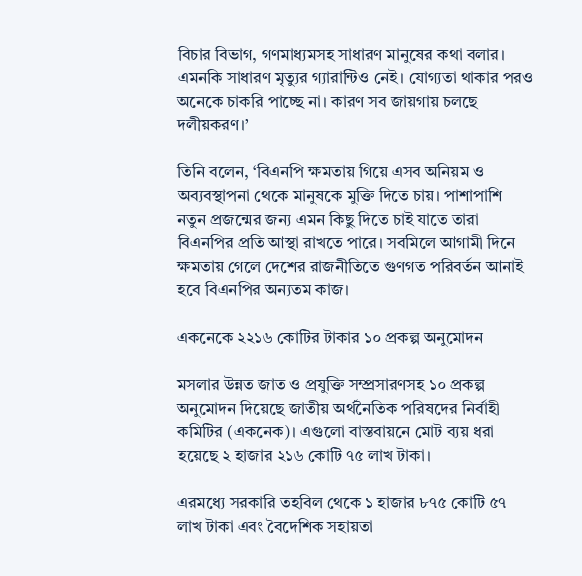বিচার বিভাগ, গণমাধ্যমসহ সাধারণ মানুষের কথা বলার। এমনকি সাধারণ মৃত্যুর গ্যারান্টিও নেই। যোগ্যতা থাকার পরও অনেকে চাকরি পাচ্ছে না। কারণ সব জায়গায় চলছে দলীয়করণ।’

তিনি বলেন, ‘বিএনপি ক্ষমতায় গিয়ে এসব অনিয়ম ও অব্যবস্থাপনা থেকে মানুষকে মুক্তি দিতে চায়। পাশাপাশি নতুন প্রজন্মের জন্য এমন কিছু দিতে চাই যাতে তারা বিএনপির প্রতি আস্থা রাখতে পারে। সবমিলে আগামী দিনে ক্ষমতায় গেলে দেশের রাজনীতিতে গুণগত পরিবর্তন আনাই হবে বিএনপির অন্যতম কাজ।

একনেকে ২২১৬ কোটির টাকার ১০ প্রকল্প অনুমোদন

মসলার উন্নত জাত ও প্রযুক্তি সম্প্রসারণসহ ১০ প্রকল্প অনুমোদন দিয়েছে জাতীয় অর্থনৈতিক পরিষদের নির্বাহী কমিটির (একনেক)। এগুলো বাস্তবায়নে মোট ব্যয় ধরা হয়েছে ২ হাজার ২১৬ কোটি ৭৫ লাখ টাকা।

এরমধ্যে সরকারি তহবিল থেকে ১ হাজার ৮৭৫ কোটি ৫৭ লাখ টাকা এবং বৈদেশিক সহায়তা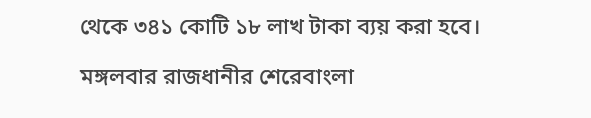থেকে ৩৪১ কোটি ১৮ লাখ টাকা ব্যয় করা হবে।

মঙ্গলবার রাজধানীর শেরেবাংলা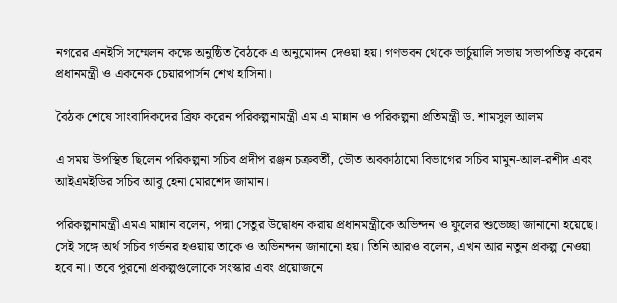নগরের এনইসি সম্মেলন কক্ষে অনুষ্ঠিত বৈঠকে এ অনুমোদন দেওয়া হয়। গণভবন থেকে ভার্চুয়ালি সভায় সভাপতিত্ব করেন প্রধানমন্ত্রী ও একনেক চেয়ারপার্সন শেখ হাসিনা।

বৈঠক শেষে সাংবাদিকদের ব্রিফ করেন পরিকল্পনামন্ত্রী এম এ মান্নান ও পরিকল্পনা প্রতিমন্ত্রী ড. শামসুল আলম

এ সময় উপস্থিত ছিলেন পরিকল্পনা সচিব প্রদীপ রঞ্জন চক্রবর্তী, ভৌত অবকাঠামো বিভাগের সচিব মামুন-আল-রশীদ এবং আইএমইডির সচিব আবু হেনা মোরশেদ জামান।

পরিকল্পনামন্ত্রী এমএ মান্নান বলেন, পদ্মা সেতুর উদ্বোধন করায় প্রধানমন্ত্রীকে অভিন্দন ও ফুলের শুভেচ্ছা জানানো হয়েছে। সেই সঙ্গে অর্থ সচিব গর্ভনর হওয়ায় তাকে ও অভিনন্দন জানানো হয়। তিনি আরও বলেন, এখন আর নতুন প্রকল্প নেওয়া হবে না। তবে পুরনো প্রকল্পগুলোকে সংস্কার এবং প্রয়োজনে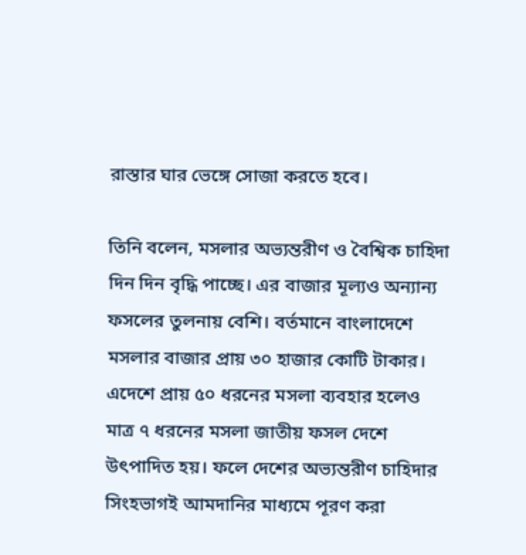রাস্তার ঘার ভেঙ্গে সোজা করতে হবে।

তিনি বলেন, মসলার অভ্যন্তরীণ ও বৈশ্বিক চাহিদা দিন দিন বৃদ্ধি পাচ্ছে। এর বাজার মূল্যও অন্যান্য ফসলের তুলনায় বেশি। বর্তমানে বাংলাদেশে মসলার বাজার প্রায় ৩০ হাজার কোটি টাকার। এদেশে প্রায় ৫০ ধরনের মসলা ব্যবহার হলেও মাত্র ৭ ধরনের মসলা জাতীয় ফসল দেশে উৎপাদিত হয়। ফলে দেশের অভ্যন্তরীণ চাহিদার সিংহভাগই আমদানির মাধ্যমে পূরণ করা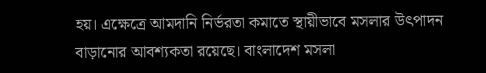হয়। এক্ষেত্রে আমদানি নির্ভরতা কমাতে স্থায়ীভাবে মসলার উৎপাদন বাড়ানোর আবশ্যকতা রয়েছে। বাংলাদেশ মসলা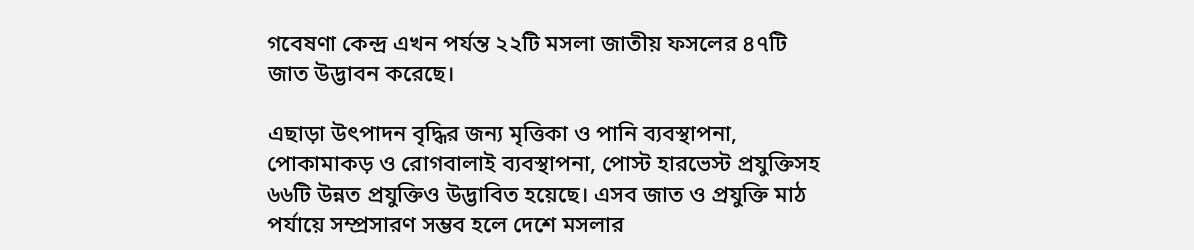গবেষণা কেন্দ্র এখন পর্যন্ত ২২টি মসলা জাতীয় ফসলের ৪৭টি জাত উদ্ভাবন করেছে।

এছাড়া উৎপাদন বৃদ্ধির জন্য মৃত্তিকা ও পানি ব্যবস্থাপনা, পোকামাকড় ও রোগবালাই ব্যবস্থাপনা, পোস্ট হারভেস্ট প্রযুক্তিসহ ৬৬টি উন্নত প্রযুক্তিও উদ্ভাবিত হয়েছে। এসব জাত ও প্রযুক্তি মাঠ পর্যায়ে সম্প্রসারণ সম্ভব হলে দেশে মসলার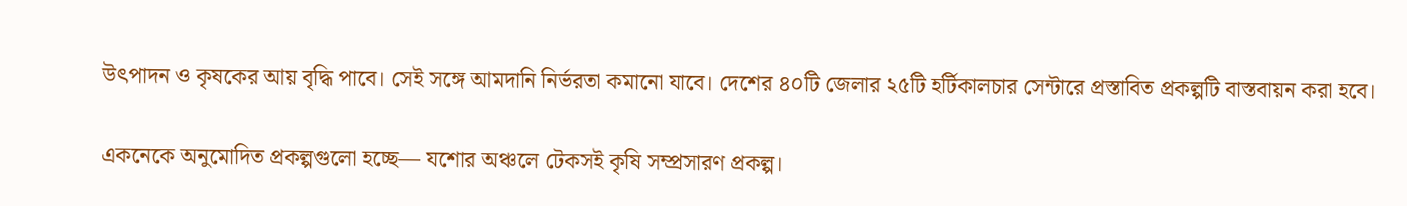উৎপাদন ও কৃষকের আয় বৃদ্ধি পাবে। সেই সঙ্গে আমদানি নির্ভরতা কমানো যাবে। দেশের ৪০টি জেলার ২৫টি হর্টিকালচার সেন্টারে প্রস্তাবিত প্রকল্পটি বাস্তবায়ন করা হবে।

একনেকে অনুমোদিত প্রকল্পগুলো হচ্ছে— যশোর অঞ্চলে টেকসই কৃষি সম্প্রসারণ প্রকল্প।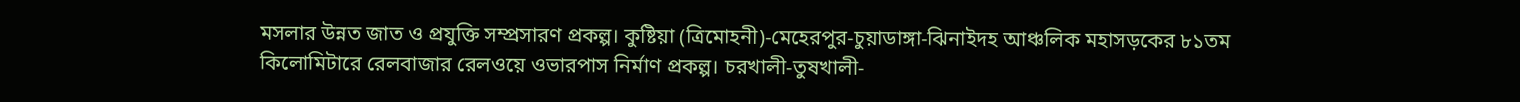মসলার উন্নত জাত ও প্রযুক্তি সম্প্রসারণ প্রকল্প। কুষ্টিয়া (ত্রিমোহনী)-মেহেরপুর-চুয়াডাঙ্গা-ঝিনাইদহ আঞ্চলিক মহাসড়কের ৮১তম কিলোমিটারে রেলবাজার রেলওয়ে ওভারপাস নির্মাণ প্রকল্প। চরখালী-তুষখালী-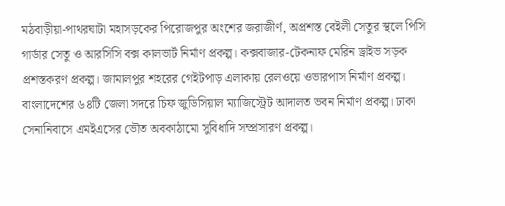মঠবাড়ীয়া-পাথরঘাটা মহাসড়কের পিরোজপুর অংশের জরাজীর্ণ, অপ্রশস্ত বেইলী সেতুর স্থলে পিসি গার্ডার সেতু ও আরসিসি বক্স কালভার্ট নির্মাণ প্রকল্প। কক্সবাজার-টেকনাফ মেরিন ড্রাইভ সড়ক প্রশস্তকরণ প্রকল্প। জামালপুর শহরের গেইটপাড় এলাকায় রেলওয়ে ওভারপাস নির্মাণ প্রকল্প। বাংলাদেশের ৬৪টি জেলা সদরে চিফ জুডিসিয়াল ম্যাজিস্ট্রেট আদালত ভবন নির্মাণ প্রকল্প। ঢাকা সেনানিবাসে এমইএসের ভৌত অবকাঠামো সুবিধাদি সম্প্রসারণ প্রকল্প।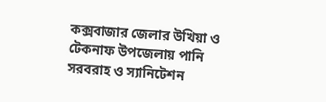কক্সবাজার জেলার উখিয়া ও টেকনাফ উপজেলায় পানি সরবরাহ ও স্যানিটেশন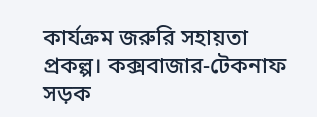কার্যক্রম জরুরি সহায়তা প্রকল্প। কক্সবাজার-টেকনাফ সড়ক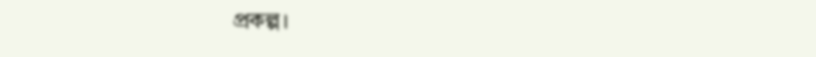প্রকল্প।